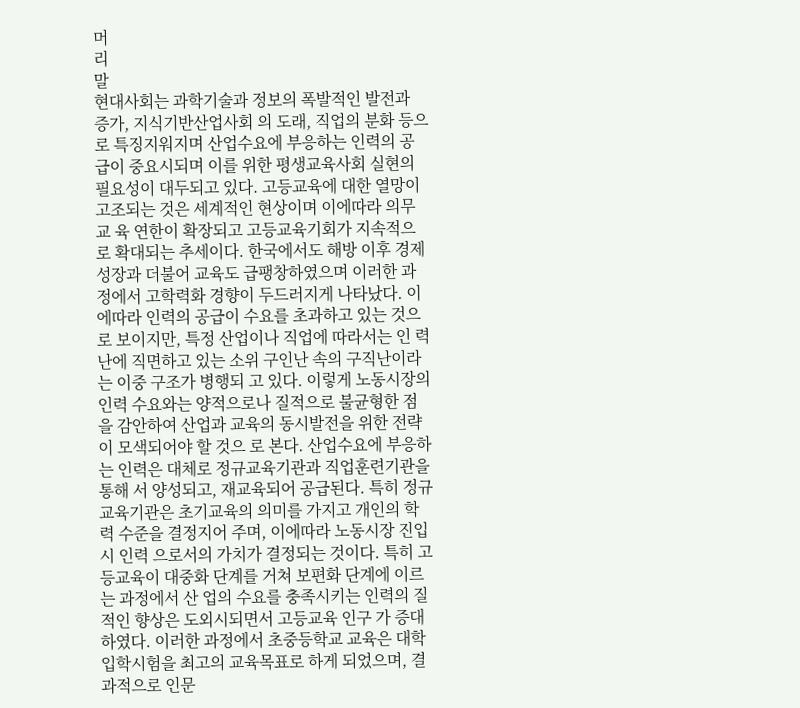머
리
말
현대사회는 과학기술과 정보의 폭발적인 발전과 증가, 지식기반산업사회 의 도래, 직업의 분화 등으로 특징지워지며 산업수요에 부응하는 인력의 공 급이 중요시되며 이를 위한 평생교육사회 실현의 필요성이 대두되고 있다. 고등교육에 대한 열망이 고조되는 것은 세계적인 현상이며 이에따라 의무교 육 연한이 확장되고 고등교육기회가 지속적으로 확대되는 추세이다. 한국에서도 해방 이후 경제성장과 더불어 교육도 급팽창하였으며 이러한 과정에서 고학력화 경향이 두드러지게 나타났다. 이에따라 인력의 공급이 수요를 초과하고 있는 것으로 보이지만, 특정 산업이나 직업에 따라서는 인 력난에 직면하고 있는 소위 구인난 속의 구직난이라는 이중 구조가 병행되 고 있다. 이렇게 노동시장의 인력 수요와는 양적으로나 질적으로 불균형한 점을 감안하여 산업과 교육의 동시발전을 위한 전략이 모색되어야 할 것으 로 본다. 산업수요에 부응하는 인력은 대체로 정규교육기관과 직업훈련기관을 통해 서 양성되고, 재교육되어 공급된다. 특히 정규교육기관은 초기교육의 의미를 가지고 개인의 학력 수준을 결정지어 주며, 이에따라 노동시장 진입시 인력 으로서의 가치가 결정되는 것이다. 특히 고등교육이 대중화 단계를 거쳐 보편화 단계에 이르는 과정에서 산 업의 수요를 충족시키는 인력의 질적인 향상은 도외시되면서 고등교육 인구 가 증대하였다. 이러한 과정에서 초중등학교 교육은 대학입학시험을 최고의 교육목표로 하게 되었으며, 결과적으로 인문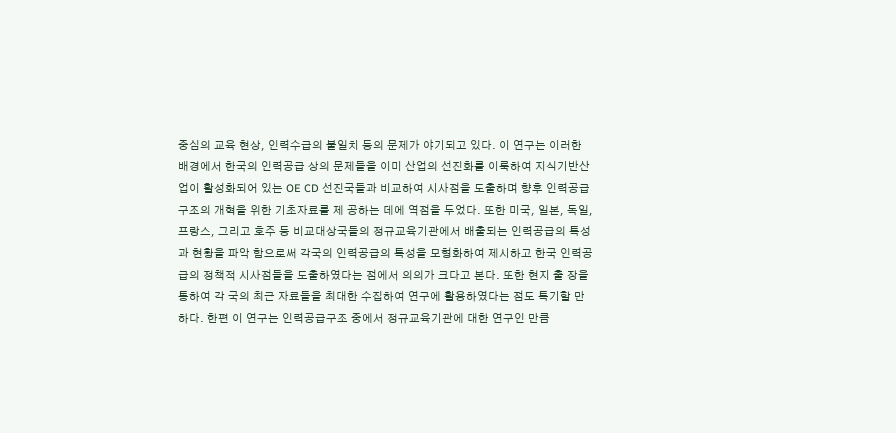중심의 교육 현상, 인력수급의 불일치 등의 문제가 야기되고 있다. 이 연구는 이러한 배경에서 한국의 인력공급 상의 문제들을 이미 산업의 선진화를 이룩하여 지식기반산업이 활성화되어 있는 OE CD 선진국들과 비교하여 시사점을 도출하며 향후 인력공급구조의 개혁을 위한 기초자료를 제 공하는 데에 역점을 두었다. 또한 미국, 일본, 독일, 프랑스, 그리고 호주 등 비교대상국들의 정규교육기관에서 배출되는 인력공급의 특성과 현황을 파악 함으로써 각국의 인력공급의 특성을 모형화하여 제시하고 한국 인력공급의 정책적 시사점들을 도출하였다는 점에서 의의가 크다고 본다. 또한 현지 출 장을 통하여 각 국의 최근 자료들을 최대한 수집하여 연구에 활용하였다는 점도 특기할 만 하다. 한편 이 연구는 인력공급구조 중에서 정규교육기관에 대한 연구인 만큼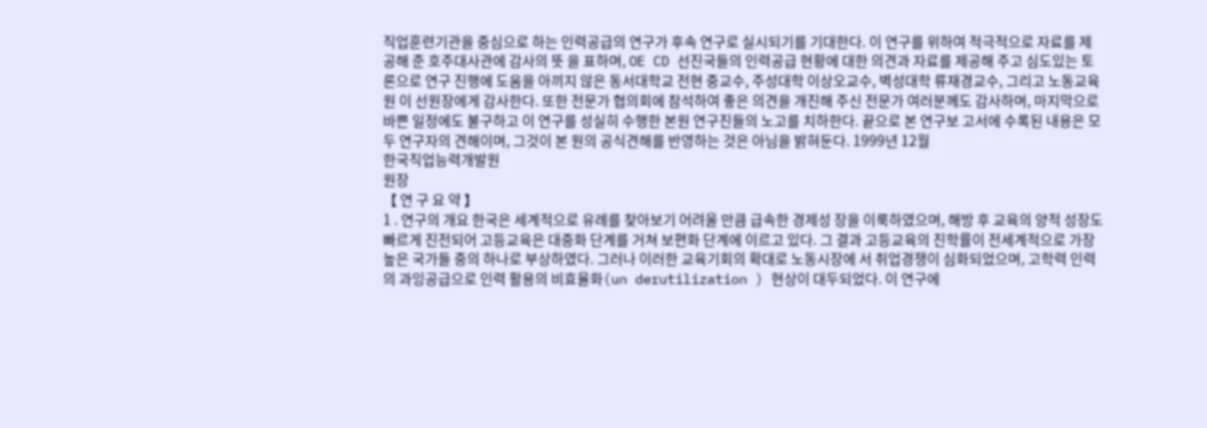직업훈련기관을 중심으로 하는 인력공급의 연구가 후속 연구로 실시되기를 기대한다. 이 연구를 위하여 적극적으로 자료를 제공해 준 호주대사관에 감사의 뜻 을 표하며, OE CD 선진국들의 인력공급 현황에 대한 의견과 자료를 제공해 주고 심도있는 토론으로 연구 진행에 도움을 아끼지 않은 동서대학교 전현 중교수, 주성대학 이상오교수, 벽성대학 류재경교수, 그리고 노동교육원 이 선원장에게 감사한다. 또한 전문가 협의회에 참석하여 좋은 의견을 개진해 주신 전문가 여러분께도 감사하며, 마지막으로 바쁜 일정에도 불구하고 이 연구를 성실히 수행한 본원 연구진들의 노고를 치하한다. 끝으로 본 연구보 고서에 수록된 내용은 모두 연구자의 견해이며, 그것이 본 원의 공식견해를 반영하는 것은 아님을 밝혀둔다. 1999년 12월
한국직업능력개발원
원장
【 연 구 요 약 】
1 . 연구의 개요 한국은 세계적으로 유례를 찾아보기 어려울 만큼 급속한 경제성 장을 이룩하였으며, 해방 후 교육의 양적 성장도 빠르게 진전되어 고등교육은 대중화 단계를 거쳐 보편화 단계에 이르고 있다. 그 결과 고등교육의 진학률이 전세계적으로 가장 높은 국가들 중의 하나로 부상하였다. 그러나 이러한 교육기회의 확대로 노동시장에 서 취업경쟁이 심화되었으며, 고학력 인력의 과잉공급으로 인력 활용의 비효율화(un derutilization ) 현상이 대두되었다. 이 연구에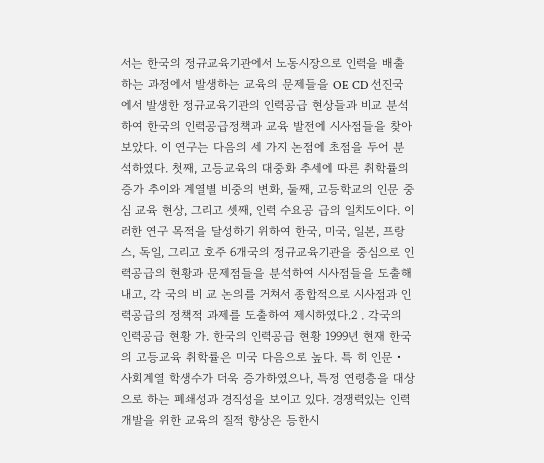서는 한국의 정규교육기관에서 노동시장으로 인력을 배출하는 과정에서 발생하는 교육의 문제들을 OE CD 선진국에서 발생한 정규교육기관의 인력공급 현상들과 비교 분석하여 한국의 인력공급정책과 교육 발전에 시사점들을 찾아 보았다. 이 연구는 다음의 세 가지 논점에 초점을 두어 분석하였다. 첫째, 고등교육의 대중화 추세에 따른 취학률의 증가 추이와 계열별 비중의 변화, 둘째, 고등학교의 인문 중심 교육 현상, 그리고 셋째, 인력 수요공 급의 일치도이다. 이러한 연구 목적을 달성하기 위하여 한국, 미국, 일본, 프랑스, 독일, 그리고 호주 6개국의 정규교육기관을 중심으로 인력공급의 현황과 문제점들을 분석하여 시사점들을 도출해 내고, 각 국의 비 교 논의를 거쳐서 종합적으로 시사점과 인력공급의 정책적 과제를 도출하여 제시하였다.2 . 각국의 인력공급 현황 가. 한국의 인력공급 현황 1999년 현재 한국의 고등교육 취학률은 미국 다음으로 높다. 특 히 인문・사회계열 학생수가 더욱 증가하였으나, 특정 연령층을 대상으로 하는 폐쇄성과 경직성을 보이고 있다. 경쟁력있는 인력 개발을 위한 교육의 질적 향상은 등한시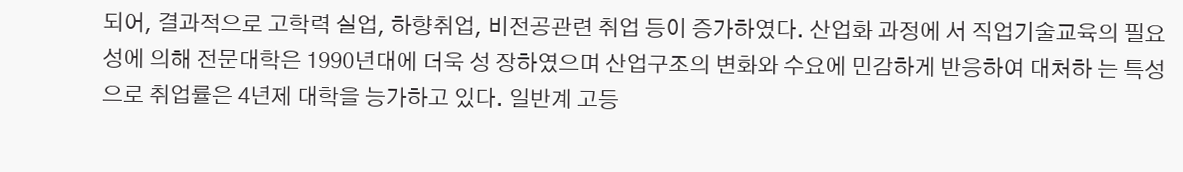되어, 결과적으로 고학력 실업, 하향취업, 비전공관련 취업 등이 증가하였다. 산업화 과정에 서 직업기술교육의 필요성에 의해 전문대학은 1990년대에 더욱 성 장하였으며 산업구조의 변화와 수요에 민감하게 반응하여 대처하 는 특성으로 취업률은 4년제 대학을 능가하고 있다. 일반계 고등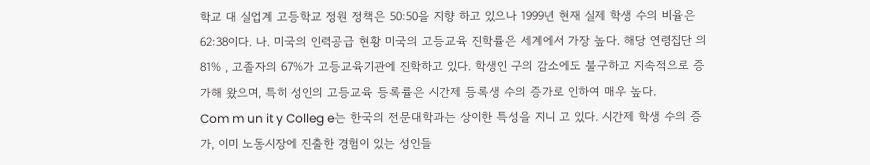학교 대 실업계 고등학교 정원 정책은 50:50을 지향 하고 있으나 1999년 현재 실제 학생 수의 비율은 62:38이다. 나. 미국의 인력공급 현황 미국의 고등교육 진학률은 세계에서 가장 높다. 해당 연령집단 의 81% , 고졸자의 67%가 고등교육기관에 진학하고 있다. 학생인 구의 감소에도 불구하고 지속적으로 증가해 왔으며, 특히 성인의 고등교육 등록률은 시간제 등록생 수의 증가로 인하여 매우 높다.
Com m un it y Colleg e는 한국의 전문대학과는 상이한 특성을 지니 고 있다. 시간제 학생 수의 증가, 이미 노동시장에 진출한 경험이 있는 성인들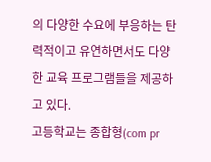의 다양한 수요에 부응하는 탄력적이고 유연하면서도 다양한 교육 프로그램들을 제공하고 있다.
고등학교는 종합형(com pr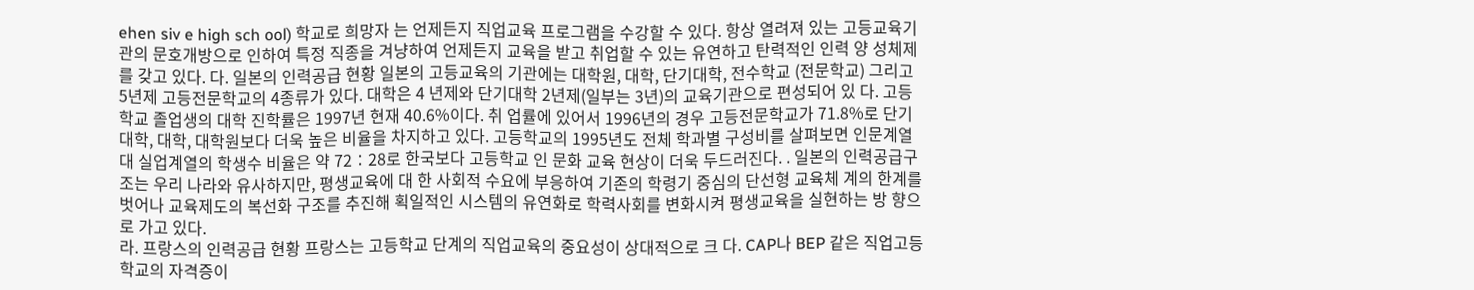ehen siv e high sch ool) 학교로 희망자 는 언제든지 직업교육 프로그램을 수강할 수 있다. 항상 열려져 있는 고등교육기관의 문호개방으로 인하여 특정 직종을 겨냥하여 언제든지 교육을 받고 취업할 수 있는 유연하고 탄력적인 인력 양 성체제를 갖고 있다. 다. 일본의 인력공급 현황 일본의 고등교육의 기관에는 대학원, 대학, 단기대학, 전수학교 (전문학교) 그리고 5년제 고등전문학교의 4종류가 있다. 대학은 4 년제와 단기대학 2년제(일부는 3년)의 교육기관으로 편성되어 있 다. 고등학교 졸업생의 대학 진학률은 1997년 현재 40.6%이다. 취 업률에 있어서 1996년의 경우 고등전문학교가 71.8%로 단기대학, 대학, 대학원보다 더욱 높은 비율을 차지하고 있다. 고등학교의 1995년도 전체 학과별 구성비를 살펴보면 인문계열 대 실업계열의 학생수 비율은 약 72∶28로 한국보다 고등학교 인 문화 교육 현상이 더욱 두드러진다. . 일본의 인력공급구조는 우리 나라와 유사하지만, 평생교육에 대 한 사회적 수요에 부응하여 기존의 학령기 중심의 단선형 교육체 계의 한계를 벗어나 교육제도의 복선화 구조를 추진해 획일적인 시스템의 유연화로 학력사회를 변화시켜 평생교육을 실현하는 방 향으로 가고 있다.
라. 프랑스의 인력공급 현황 프랑스는 고등학교 단계의 직업교육의 중요성이 상대적으로 크 다. CAP나 BEP 같은 직업고등학교의 자격증이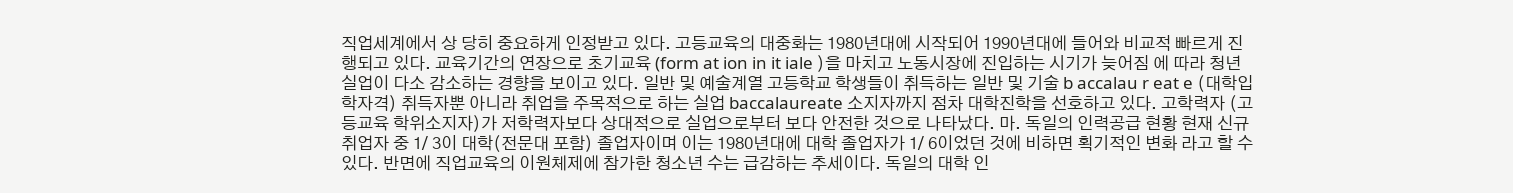직업세계에서 상 당히 중요하게 인정받고 있다. 고등교육의 대중화는 1980년대에 시작되어 1990년대에 들어와 비교적 빠르게 진행되고 있다. 교육기간의 연장으로 초기교육 (form at ion in it iale )을 마치고 노동시장에 진입하는 시기가 늦어짐 에 따라 청년실업이 다소 감소하는 경향을 보이고 있다. 일반 및 예술계열 고등학교 학생들이 취득하는 일반 및 기술 b accalau r eat e (대학입학자격) 취득자뿐 아니라 취업을 주목적으로 하는 실업 baccalaureate 소지자까지 점차 대학진학을 선호하고 있다. 고학력자 (고등교육 학위소지자)가 저학력자보다 상대적으로 실업으로부터 보다 안전한 것으로 나타났다. 마. 독일의 인력공급 현황 현재 신규 취업자 중 1/ 3이 대학(전문대 포함) 졸업자이며 이는 1980년대에 대학 졸업자가 1/ 6이었던 것에 비하면 획기적인 변화 라고 할 수 있다. 반면에 직업교육의 이원체제에 참가한 청소년 수는 급감하는 추세이다. 독일의 대학 인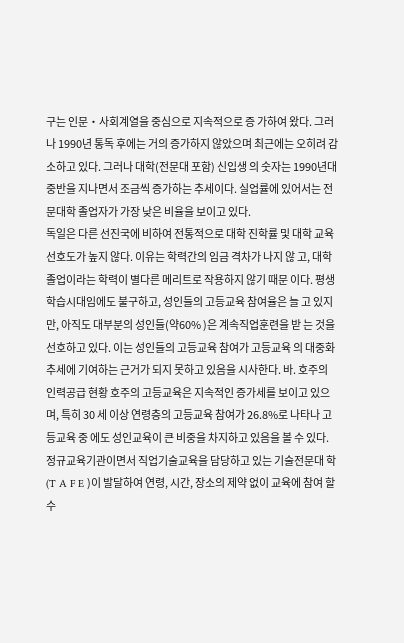구는 인문・사회계열을 중심으로 지속적으로 증 가하여 왔다. 그러나 1990년 통독 후에는 거의 증가하지 않았으며 최근에는 오히려 감소하고 있다. 그러나 대학(전문대 포함) 신입생 의 숫자는 1990년대 중반을 지나면서 조금씩 증가하는 추세이다. 실업률에 있어서는 전문대학 졸업자가 가장 낮은 비율을 보이고 있다.
독일은 다른 선진국에 비하여 전통적으로 대학 진학률 및 대학 교육 선호도가 높지 않다. 이유는 학력간의 임금 격차가 나지 않 고, 대학 졸업이라는 학력이 별다른 메리트로 작용하지 않기 때문 이다. 평생학습시대임에도 불구하고, 성인들의 고등교육 참여율은 늘 고 있지만, 아직도 대부분의 성인들(약60% )은 계속직업훈련을 받 는 것을 선호하고 있다. 이는 성인들의 고등교육 참여가 고등교육 의 대중화 추세에 기여하는 근거가 되지 못하고 있음을 시사한다. 바. 호주의 인력공급 현황 호주의 고등교육은 지속적인 증가세를 보이고 있으며, 특히 30 세 이상 연령층의 고등교육 참여가 26.8%로 나타나 고등교육 중 에도 성인교육이 큰 비중을 차지하고 있음을 볼 수 있다. 정규교육기관이면서 직업기술교육을 담당하고 있는 기술전문대 학(T A F E )이 발달하여 연령, 시간, 장소의 제약 없이 교육에 참여 할 수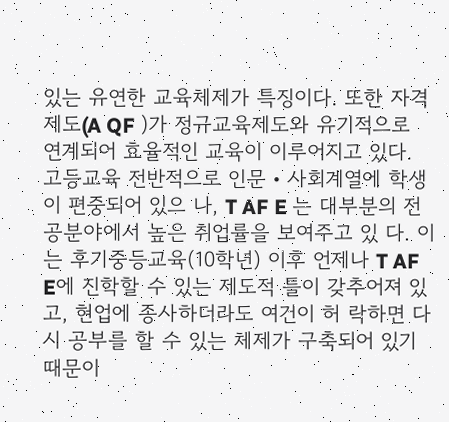있는 유연한 교육체제가 특징이다. 또한 자격제도(A QF )가 정규교육제도와 유기적으로 연계되어 효율적인 교육이 이루어지고 있다. 고등교육 전반적으로 인문・사회계열에 학생이 편중되어 있으 나, T AF E 는 대부분의 전공분야에서 높은 취업률을 보여주고 있 다. 이는 후기중등교육(10학년) 이후 언제나 T AF E에 진학할 수 있는 제도적 틀이 갖추어져 있고, 현업에 종사하더라도 여건이 허 락하면 다시 공부를 할 수 있는 체제가 구축되어 있기 때문이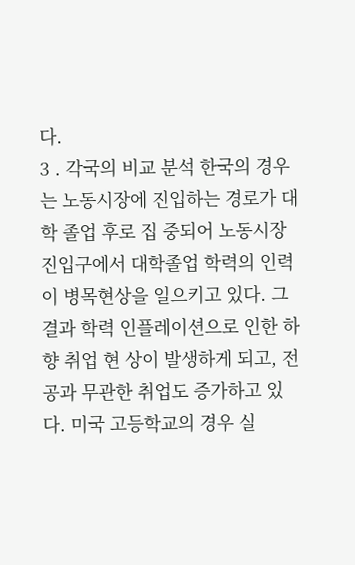다.
3 . 각국의 비교 분석 한국의 경우는 노동시장에 진입하는 경로가 대학 졸업 후로 집 중되어 노동시장 진입구에서 대학졸업 학력의 인력이 병목현상을 일으키고 있다. 그 결과 학력 인플레이션으로 인한 하향 취업 현 상이 발생하게 되고, 전공과 무관한 취업도 증가하고 있다. 미국 고등학교의 경우 실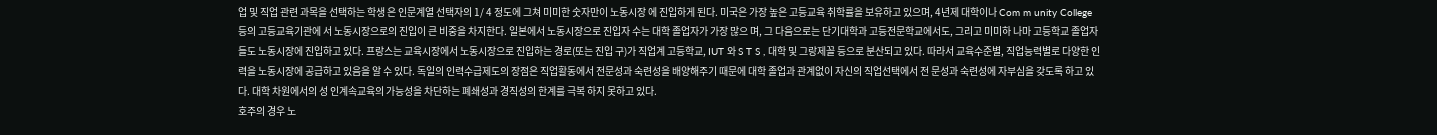업 및 직업 관련 과목을 선택하는 학생 은 인문계열 선택자의 1/ 4 정도에 그쳐 미미한 숫자만이 노동시장 에 진입하게 된다. 미국은 가장 높은 고등교육 취학률을 보유하고 있으며, 4년제 대학이나 Com m unity College 등의 고등교육기관에 서 노동시장으로의 진입이 큰 비중을 차지한다. 일본에서 노동시장으로 진입자 수는 대학 졸업자가 가장 많으 며, 그 다음으로는 단기대학과 고등전문학교에서도, 그리고 미미하 나마 고등학교 졸업자들도 노동시장에 진입하고 있다. 프랑스는 교육시장에서 노동시장으로 진입하는 경로(또는 진입 구)가 직업계 고등학교, IUT 와 S T S , 대학 및 그랑제꼴 등으로 분산되고 있다. 따라서 교육수준별, 직업능력별로 다양한 인력을 노동시장에 공급하고 있음을 알 수 있다. 독일의 인력수급제도의 장점은 직업활동에서 전문성과 숙련성을 배양해주기 때문에 대학 졸업과 관계없이 자신의 직업선택에서 전 문성과 숙련성에 자부심을 갖도록 하고 있다. 대학 차원에서의 성 인계속교육의 가능성을 차단하는 폐쇄성과 경직성의 한계를 극복 하지 못하고 있다.
호주의 경우 노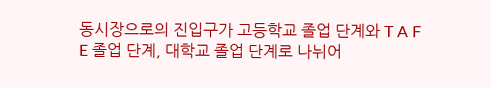동시장으로의 진입구가 고등학교 졸업 단계와 T A F E 졸업 단계, 대학교 졸업 단계로 나뉘어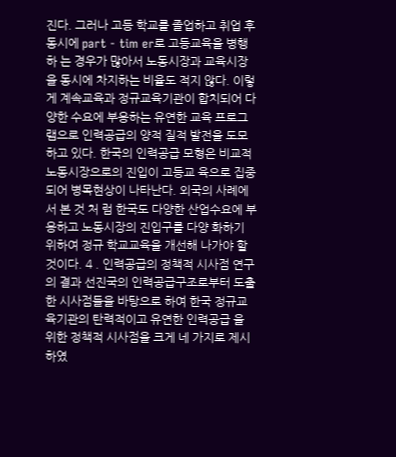진다. 그러나 고등 학교를 졸업하고 취업 후 동시에 part - tim er로 고등교육을 병행하 는 경우가 많아서 노동시장과 교육시장을 동시에 차지하는 비율도 적지 않다. 이렇게 계속교육과 정규교육기관이 합치되어 다양한 수요에 부응하는 유연한 교육 프로그램으로 인력공급의 양적 질적 발전을 도모하고 있다. 한국의 인력공급 모형은 비교적 노동시장으로의 진입이 고등교 육으로 집중되어 병목현상이 나타난다. 외국의 사례에서 본 것 처 럼 한국도 다양한 산업수요에 부응하고 노동시장의 진입구를 다양 화하기 위하여 정규 학교교육을 개선해 나가야 할 것이다. 4 . 인력공급의 정책적 시사점 연구의 결과 선진국의 인력공급구조로부터 도출한 시사점들을 바탕으로 하여 한국 정규교육기관의 탄력적이고 유연한 인력공급 을 위한 정책적 시사점을 크게 네 가지로 제시하였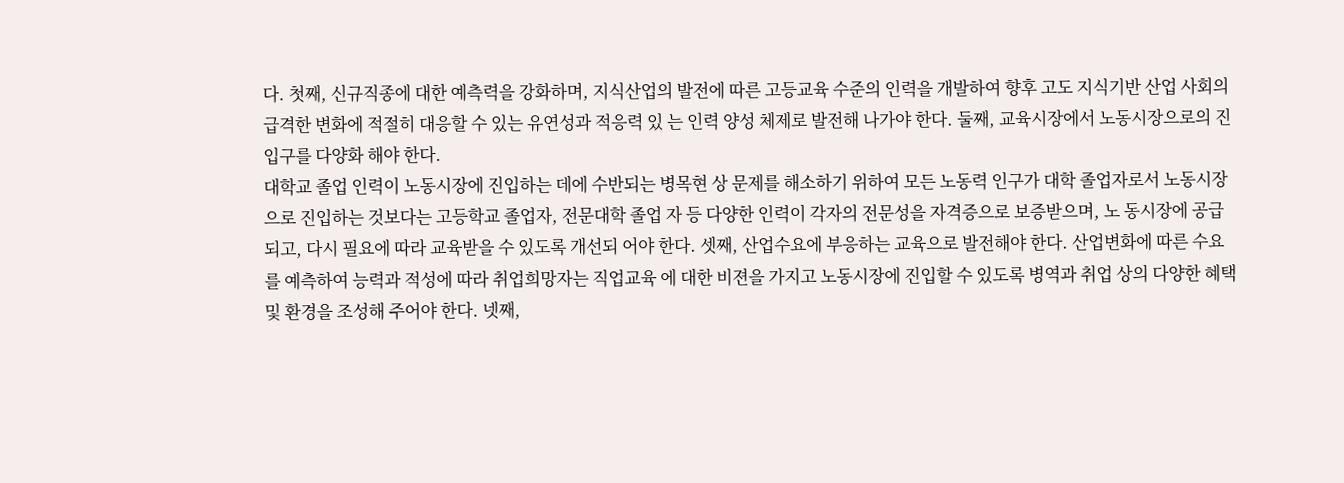다. 첫째, 신규직종에 대한 예측력을 강화하며, 지식산업의 발전에 따른 고등교육 수준의 인력을 개발하여 향후 고도 지식기반 산업 사회의 급격한 변화에 적절히 대응할 수 있는 유연성과 적응력 있 는 인력 양성 체제로 발전해 나가야 한다. 둘째, 교육시장에서 노동시장으로의 진입구를 다양화 해야 한다.
대학교 졸업 인력이 노동시장에 진입하는 데에 수반되는 병목현 상 문제를 해소하기 위하여 모든 노동력 인구가 대학 졸업자로서 노동시장으로 진입하는 것보다는 고등학교 졸업자, 전문대학 졸업 자 등 다양한 인력이 각자의 전문성을 자격증으로 보증받으며, 노 동시장에 공급되고, 다시 필요에 따라 교육받을 수 있도록 개선되 어야 한다. 셋째, 산업수요에 부응하는 교육으로 발전해야 한다. 산업변화에 따른 수요를 예측하여 능력과 적성에 따라 취업희망자는 직업교육 에 대한 비젼을 가지고 노동시장에 진입할 수 있도록 병역과 취업 상의 다양한 혜택 및 환경을 조성해 주어야 한다. 넷째,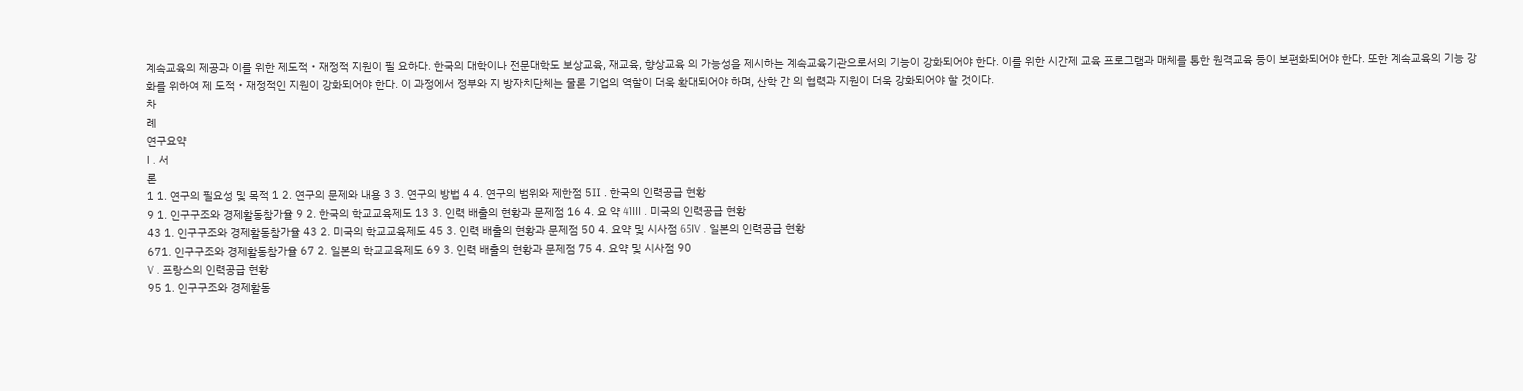계속교육의 제공과 이를 위한 제도적・재정적 지원이 필 요하다. 한국의 대학이나 전문대학도 보상교육, 재교육, 향상교육 의 가능성을 제시하는 계속교육기관으로서의 기능이 강화되어야 한다. 이를 위한 시간제 교육 프로그램과 매체를 통한 원격교육 등이 보편화되어야 한다. 또한 계속교육의 기능 강화를 위하여 제 도적・재정적인 지원이 강화되어야 한다. 이 과정에서 정부와 지 방자치단체는 물론 기업의 역할이 더욱 확대되어야 하며, 산학 간 의 협력과 지원이 더욱 강화되어야 할 것이다.
차
례
연구요약
I . 서
론
1 1. 연구의 필요성 및 목적 1 2. 연구의 문제와 내용 3 3. 연구의 방법 4 4. 연구의 범위와 제한점 5Ⅱ . 한국의 인력공급 현황
9 1. 인구구조와 경제활동참가율 9 2. 한국의 학교교육제도 13 3. 인력 배출의 현황과 문제점 16 4. 요 약 41III . 미국의 인력공급 현황
43 1. 인구구조와 경제활동참가율 43 2. 미국의 학교교육제도 45 3. 인력 배출의 현황과 문제점 50 4. 요약 및 시사점 65IV . 일본의 인력공급 현황
671. 인구구조와 경제활동참가율 67 2. 일본의 학교교육제도 69 3. 인력 배출의 현황과 문제점 75 4. 요약 및 시사점 90
V . 프랑스의 인력공급 현황
95 1. 인구구조와 경제활동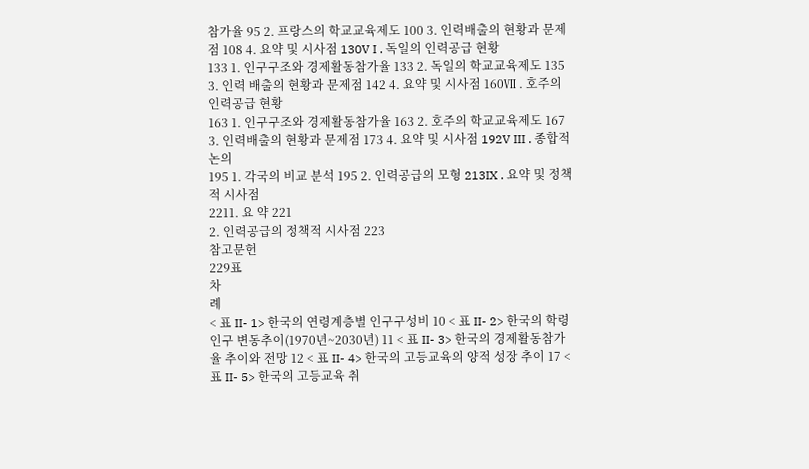참가율 95 2. 프랑스의 학교교육제도 100 3. 인력배출의 현황과 문제점 108 4. 요약 및 시사점 130V I . 독일의 인력공급 현황
133 1. 인구구조와 경제활동참가율 133 2. 독일의 학교교육제도 135 3. 인력 배출의 현황과 문제점 142 4. 요약 및 시사점 160Ⅶ . 호주의 인력공급 현황
163 1. 인구구조와 경제활동참가율 163 2. 호주의 학교교육제도 167 3. 인력배출의 현황과 문제점 173 4. 요약 및 시사점 192V III . 종합적 논의
195 1. 각국의 비교 분석 195 2. 인력공급의 모형 213IX . 요약 및 정책적 시사점
2211. 요 약 221
2. 인력공급의 정책적 시사점 223
참고문헌
229표
차
례
< 표 II- 1> 한국의 연령계층별 인구구성비 10 < 표 II- 2> 한국의 학령인구 변동추이(1970년~2030년) 11 < 표 II- 3> 한국의 경제활동참가율 추이와 전망 12 < 표 II- 4> 한국의 고등교육의 양적 성장 추이 17 < 표 II- 5> 한국의 고등교육 취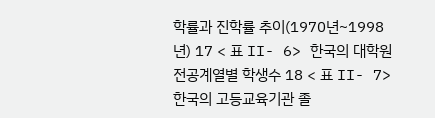학률과 진학률 추이(1970년~1998년) 17 < 표 II- 6> 한국의 대학원 전공계열별 학생수 18 < 표 II- 7> 한국의 고등교육기관 졸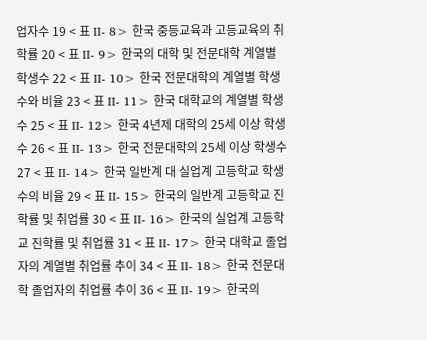업자수 19 < 표 II- 8> 한국 중등교육과 고등교육의 취학률 20 < 표 II- 9> 한국의 대학 및 전문대학 계열별 학생수 22 < 표 II- 10> 한국 전문대학의 계열별 학생수와 비율 23 < 표 II- 11> 한국 대학교의 계열별 학생수 25 < 표 II- 12> 한국 4년제 대학의 25세 이상 학생수 26 < 표 II- 13> 한국 전문대학의 25세 이상 학생수 27 < 표 II- 14> 한국 일반계 대 실업계 고등학교 학생수의 비율 29 < 표 II- 15> 한국의 일반계 고등학교 진학률 및 취업률 30 < 표 II- 16> 한국의 실업계 고등학교 진학률 및 취업률 31 < 표 II- 17> 한국 대학교 졸업자의 계열별 취업률 추이 34 < 표 II- 18> 한국 전문대학 졸업자의 취업률 추이 36 < 표 II- 19> 한국의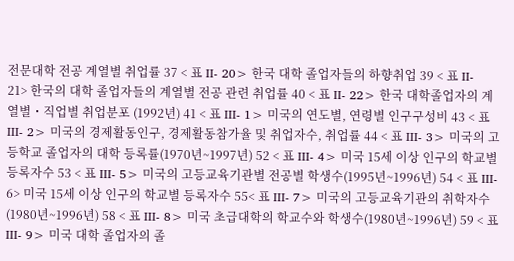전문대학 전공 계열별 취업률 37 < 표 II- 20> 한국 대학 졸업자들의 하향취업 39 < 표 II- 21> 한국의 대학 졸업자들의 계열별 전공 관련 취업률 40 < 표 II- 22> 한국 대학졸업자의 계열별・직업별 취업분포 (1992년) 41 < 표 III- 1> 미국의 연도별, 연령별 인구구성비 43 < 표 III- 2> 미국의 경제활동인구, 경제활동참가율 및 취업자수, 취업률 44 < 표 III- 3> 미국의 고등학교 졸업자의 대학 등록률(1970년~1997년) 52 < 표 III- 4> 미국 15세 이상 인구의 학교별 등록자수 53 < 표 III- 5> 미국의 고등교육기관별 전공별 학생수(1995년~1996년) 54 < 표 III- 6> 미국 15세 이상 인구의 학교별 등록자수 55< 표 III- 7> 미국의 고등교육기관의 취학자수(1980년~1996년) 58 < 표 III- 8> 미국 초급대학의 학교수와 학생수(1980년~1996년) 59 < 표 III- 9> 미국 대학 졸업자의 졸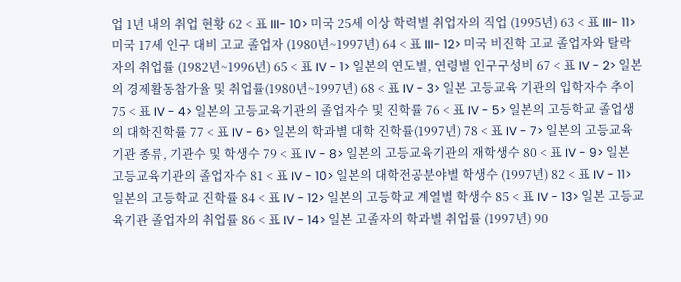업 1년 내의 취업 현황 62 < 표 III- 10> 미국 25세 이상 학력별 취업자의 직업 (1995년) 63 < 표 III- 11> 미국 17세 인구 대비 고교 졸업자 (1980년~1997년) 64 < 표 III- 12> 미국 비진학 고교 졸업자와 탈락자의 취업률 (1982년~1996년) 65 < 표 IV - 1> 일본의 연도별, 연령별 인구구성비 67 < 표 IV - 2> 일본의 경제활동참가율 및 취업률(1980년~1997년) 68 < 표 IV - 3> 일본 고등교육 기관의 입학자수 추이 75 < 표 IV - 4> 일본의 고등교육기관의 졸업자수 및 진학률 76 < 표 IV - 5> 일본의 고등학교 졸업생의 대학진학률 77 < 표 IV - 6> 일본의 학과별 대학 진학률(1997년) 78 < 표 IV - 7> 일본의 고등교육기관 종류, 기관수 및 학생수 79 < 표 IV - 8> 일본의 고등교육기관의 재학생수 80 < 표 IV - 9> 일본 고등교육기관의 졸업자수 81 < 표 IV - 10> 일본의 대학전공분야별 학생수 (1997년) 82 < 표 IV - 11> 일본의 고등학교 진학률 84 < 표 IV - 12> 일본의 고등학교 계열별 학생수 85 < 표 IV - 13> 일본 고등교육기관 졸업자의 취업률 86 < 표 IV - 14> 일본 고졸자의 학과별 취업률 (1997년) 90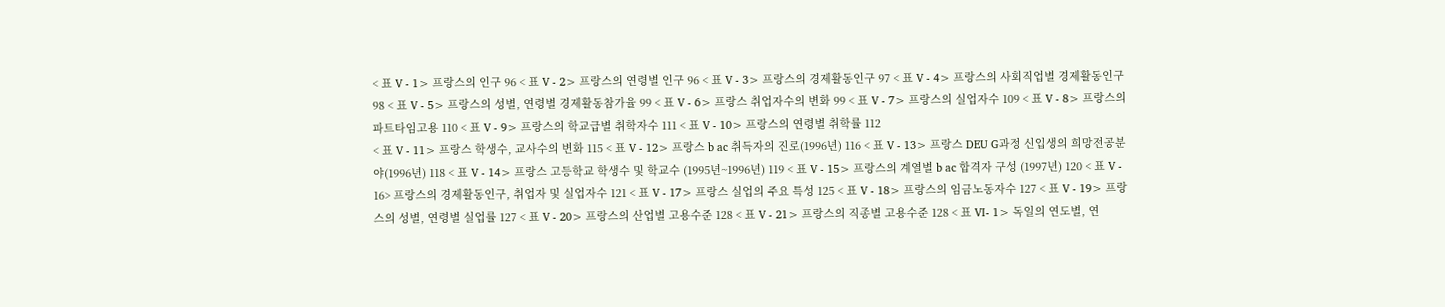< 표 V - 1> 프랑스의 인구 96 < 표 V - 2> 프랑스의 연령별 인구 96 < 표 V - 3> 프랑스의 경제활동인구 97 < 표 V - 4> 프랑스의 사회직업별 경제활동인구 98 < 표 V - 5> 프랑스의 성별, 연령별 경제활동참가율 99 < 표 V - 6> 프랑스 취업자수의 변화 99 < 표 V - 7> 프랑스의 실업자수 109 < 표 V - 8> 프랑스의 파트타임고용 110 < 표 V - 9> 프랑스의 학교급별 취학자수 111 < 표 V - 10> 프랑스의 연령별 취학률 112
< 표 V - 11> 프랑스 학생수, 교사수의 변화 115 < 표 V - 12> 프랑스 b ac 취득자의 진로(1996년) 116 < 표 V - 13> 프랑스 DEU G과정 신입생의 희망전공분야(1996년) 118 < 표 V - 14> 프랑스 고등학교 학생수 및 학교수 (1995년~1996년) 119 < 표 V - 15> 프랑스의 계열별 b ac 합격자 구성 (1997년) 120 < 표 V - 16> 프랑스의 경제활동인구, 취업자 및 실업자수 121 < 표 V - 17> 프랑스 실업의 주요 특성 125 < 표 V - 18> 프랑스의 임금노동자수 127 < 표 V - 19> 프랑스의 성별, 연령별 실업률 127 < 표 V - 20> 프랑스의 산업별 고용수준 128 < 표 V - 21> 프랑스의 직종별 고용수준 128 < 표 VI- 1> 독일의 연도별, 연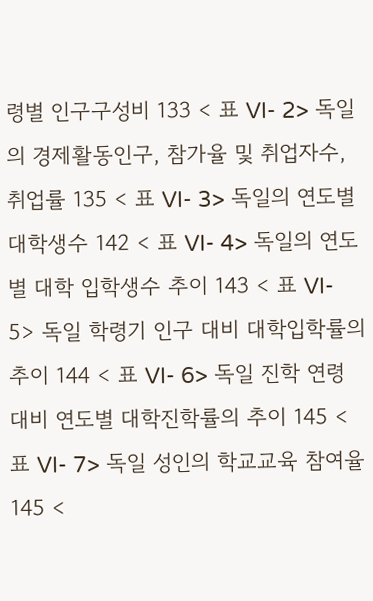령별 인구구성비 133 < 표 VI- 2> 독일의 경제활동인구, 참가율 및 취업자수, 취업률 135 < 표 VI- 3> 독일의 연도별 대학생수 142 < 표 VI- 4> 독일의 연도별 대학 입학생수 추이 143 < 표 VI- 5> 독일 학령기 인구 대비 대학입학률의 추이 144 < 표 VI- 6> 독일 진학 연령 대비 연도별 대학진학률의 추이 145 < 표 VI- 7> 독일 성인의 학교교육 참여율 145 <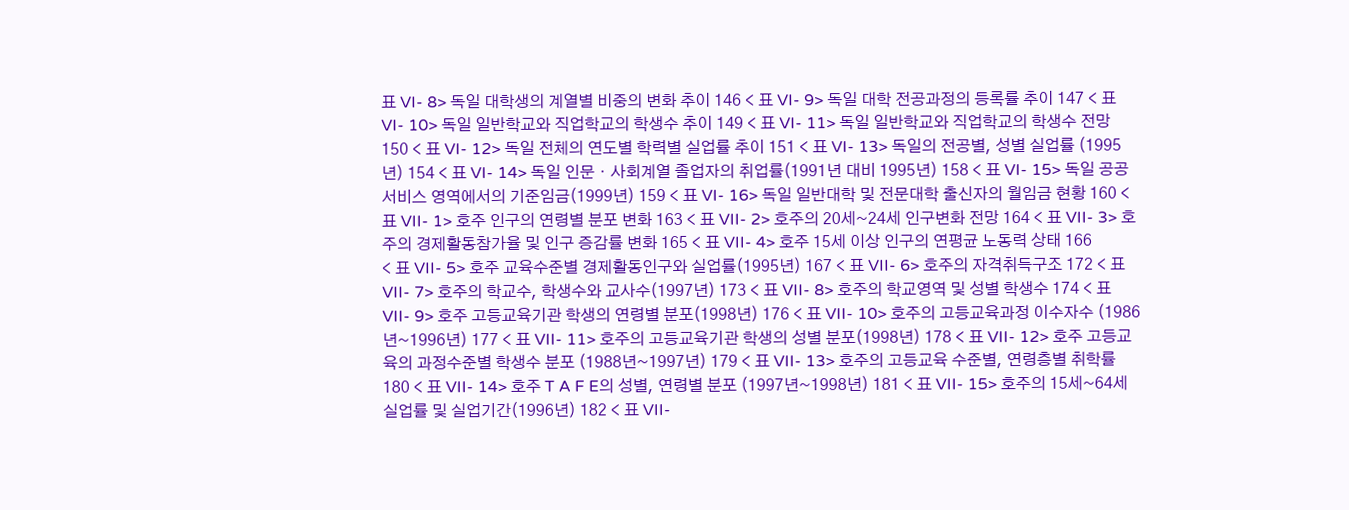표 VI- 8> 독일 대학생의 계열별 비중의 변화 추이 146 < 표 VI- 9> 독일 대학 전공과정의 등록률 추이 147 < 표 VI- 10> 독일 일반학교와 직업학교의 학생수 추이 149 < 표 VI- 11> 독일 일반학교와 직업학교의 학생수 전망 150 < 표 VI- 12> 독일 전체의 연도별 학력별 실업률 추이 151 < 표 VI- 13> 독일의 전공별, 성별 실업률 (1995년) 154 < 표 VI- 14> 독일 인문・사회계열 졸업자의 취업률(1991년 대비 1995년) 158 < 표 VI- 15> 독일 공공서비스 영역에서의 기준임금(1999년) 159 < 표 VI- 16> 독일 일반대학 및 전문대학 출신자의 월임금 현황 160 < 표 VII- 1> 호주 인구의 연령별 분포 변화 163 < 표 VII- 2> 호주의 20세~24세 인구변화 전망 164 < 표 VII- 3> 호주의 경제활동참가율 및 인구 증감률 변화 165 < 표 VII- 4> 호주 15세 이상 인구의 연평균 노동력 상태 166
< 표 VII- 5> 호주 교육수준별 경제활동인구와 실업률(1995년) 167 < 표 VII- 6> 호주의 자격취득구조 172 < 표 VII- 7> 호주의 학교수, 학생수와 교사수(1997년) 173 < 표 VII- 8> 호주의 학교영역 및 성별 학생수 174 < 표 VII- 9> 호주 고등교육기관 학생의 연령별 분포(1998년) 176 < 표 VII- 10> 호주의 고등교육과정 이수자수 (1986년~1996년) 177 < 표 VII- 11> 호주의 고등교육기관 학생의 성별 분포(1998년) 178 < 표 VII- 12> 호주 고등교육의 과정수준별 학생수 분포 (1988년~1997년) 179 < 표 VII- 13> 호주의 고등교육 수준별, 연령층별 취학률 180 < 표 VII- 14> 호주 T A F E의 성별, 연령별 분포 (1997년~1998년) 181 < 표 VII- 15> 호주의 15세~64세 실업률 및 실업기간(1996년) 182 < 표 VII-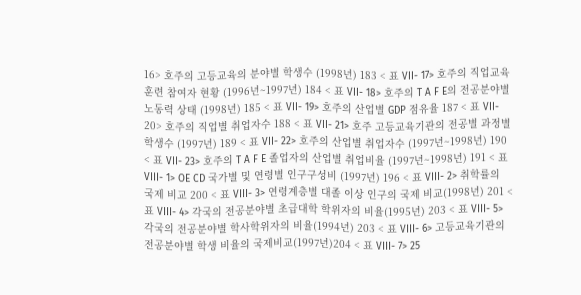16> 호주의 고등교육의 분야별 학생수 (1998년) 183 < 표 VII- 17> 호주의 직업교육훈련 참여자 현황 (1996년~1997년) 184 < 표 VII- 18> 호주의 T A F E의 전공분야별 노동력 상태 (1998년) 185 < 표 VII- 19> 호주의 산업별 GDP 점유율 187 < 표 VII- 20> 호주의 직업별 취업자수 188 < 표 VII- 21> 호주 고등교육기관의 전공별 과정별 학생수 (1997년) 189 < 표 VII- 22> 호주의 산업별 취업자수 (1997년~1998년) 190 < 표 VII- 23> 호주의 T A F E 졸업자의 산업별 취업비율 (1997년~1998년) 191 < 표 VIII- 1> OE CD 국가별 및 연령별 인구구성비 (1997년) 196 < 표 VIII- 2> 취학률의 국제 비교 200 < 표 VIII- 3> 연령계층별 대졸 이상 인구의 국제 비교(1998년) 201 < 표 VIII- 4> 각국의 전공분야별 초급대학 학위자의 비율(1995년) 203 < 표 VIII- 5> 각국의 전공분야별 학사학위자의 비율(1994년) 203 < 표 VIII- 6> 고등교육기관의 전공분야별 학생 비율의 국제비교(1997년)204 < 표 VIII- 7> 25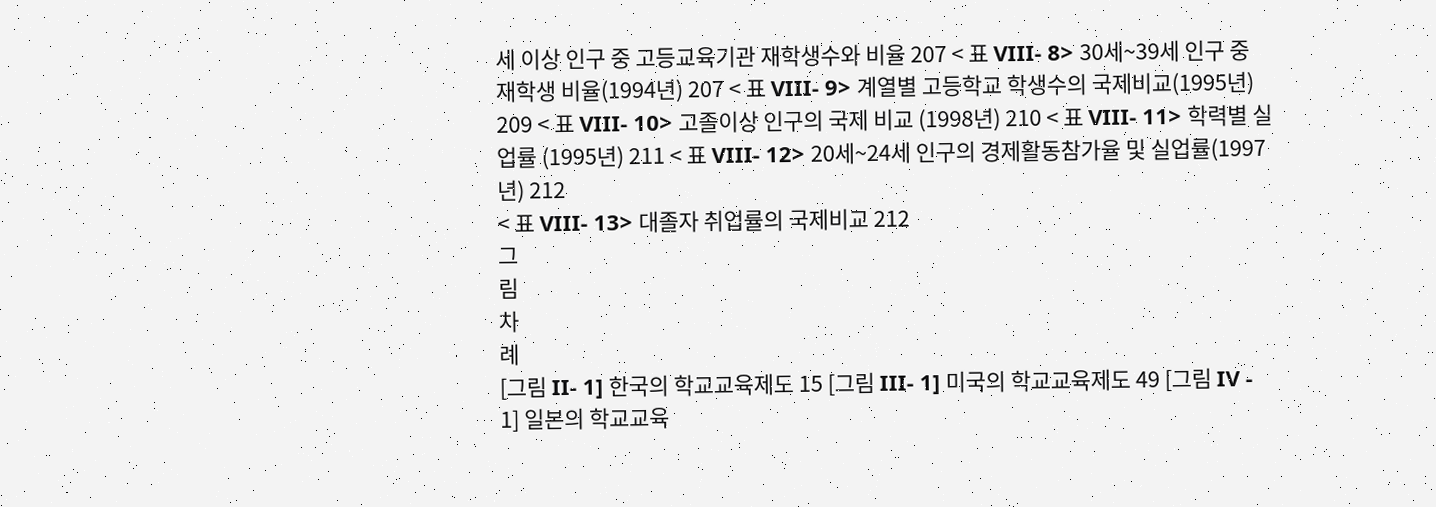세 이상 인구 중 고등교육기관 재학생수와 비율 207 < 표 VIII- 8> 30세~39세 인구 중 재학생 비율(1994년) 207 < 표 VIII- 9> 계열별 고등학교 학생수의 국제비교(1995년) 209 < 표 VIII- 10> 고졸이상 인구의 국제 비교 (1998년) 210 < 표 VIII- 11> 학력별 실업률 (1995년) 211 < 표 VIII- 12> 20세~24세 인구의 경제활동참가율 및 실업률(1997년) 212
< 표 VIII- 13> 대졸자 취업률의 국제비교 212
그
림
차
례
[그림 II- 1] 한국의 학교교육제도 15 [그림 III- 1] 미국의 학교교육제도 49 [그림 IV - 1] 일본의 학교교육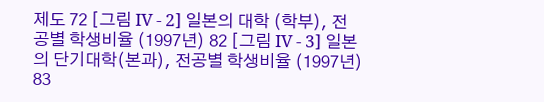제도 72 [그림 IV - 2] 일본의 대학 (학부), 전공별 학생비율 (1997년) 82 [그림 IV - 3] 일본의 단기대학(본과), 전공별 학생비율 (1997년) 83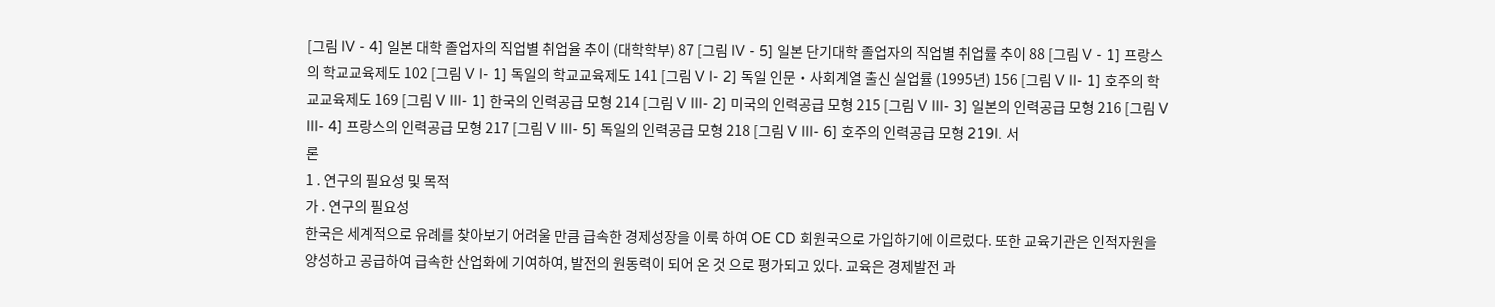[그림 IV - 4] 일본 대학 졸업자의 직업별 취업율 추이 (대학학부) 87 [그림 IV - 5] 일본 단기대학 졸업자의 직업별 취업률 추이 88 [그림 V - 1] 프랑스의 학교교육제도 102 [그림 V I- 1] 독일의 학교교육제도 141 [그림 V I- 2] 독일 인문・사회계열 출신 실업률 (1995년) 156 [그림 V II- 1] 호주의 학교교육제도 169 [그림 V III- 1] 한국의 인력공급 모형 214 [그림 V III- 2] 미국의 인력공급 모형 215 [그림 V III- 3] 일본의 인력공급 모형 216 [그림 V III- 4] 프랑스의 인력공급 모형 217 [그림 V III- 5] 독일의 인력공급 모형 218 [그림 V III- 6] 호주의 인력공급 모형 219I. 서
론
1 . 연구의 필요성 및 목적
가 . 연구의 필요성
한국은 세계적으로 유례를 찾아보기 어려울 만큼 급속한 경제성장을 이룩 하여 OE CD 회원국으로 가입하기에 이르렀다. 또한 교육기관은 인적자원을 양성하고 공급하여 급속한 산업화에 기여하여, 발전의 원동력이 되어 온 것 으로 평가되고 있다. 교육은 경제발전 과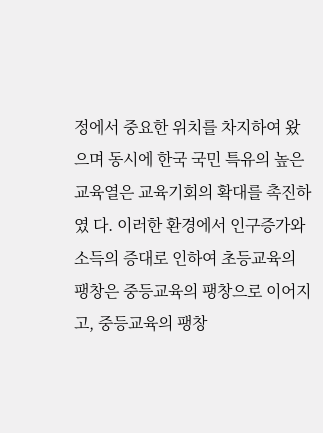정에서 중요한 위치를 차지하여 왔 으며 동시에 한국 국민 특유의 높은 교육열은 교육기회의 확대를 촉진하였 다. 이러한 환경에서 인구증가와 소득의 증대로 인하여 초등교육의 팽창은 중등교육의 팽창으로 이어지고, 중등교육의 팽창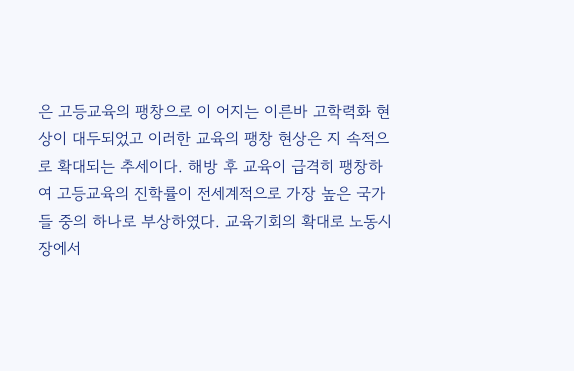은 고등교육의 팽창으로 이 어지는 이른바 고학력화 현상이 대두되었고 이러한 교육의 팽창 현상은 지 속적으로 확대되는 추세이다. 해방 후 교육이 급격히 팽창하여 고등교육의 진학률이 전세계적으로 가장 높은 국가들 중의 하나로 부상하였다. 교육기회의 확대로 노동시장에서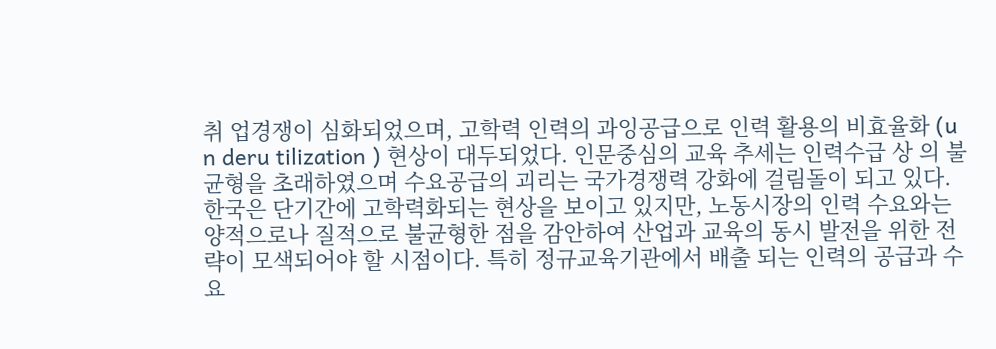취 업경쟁이 심화되었으며, 고학력 인력의 과잉공급으로 인력 활용의 비효율화 (u n deru tilization ) 현상이 대두되었다. 인문중심의 교육 추세는 인력수급 상 의 불균형을 초래하였으며 수요공급의 괴리는 국가경쟁력 강화에 걸림돌이 되고 있다. 한국은 단기간에 고학력화되는 현상을 보이고 있지만, 노동시장의 인력 수요와는 양적으로나 질적으로 불균형한 점을 감안하여 산업과 교육의 동시 발전을 위한 전략이 모색되어야 할 시점이다. 특히 정규교육기관에서 배출 되는 인력의 공급과 수요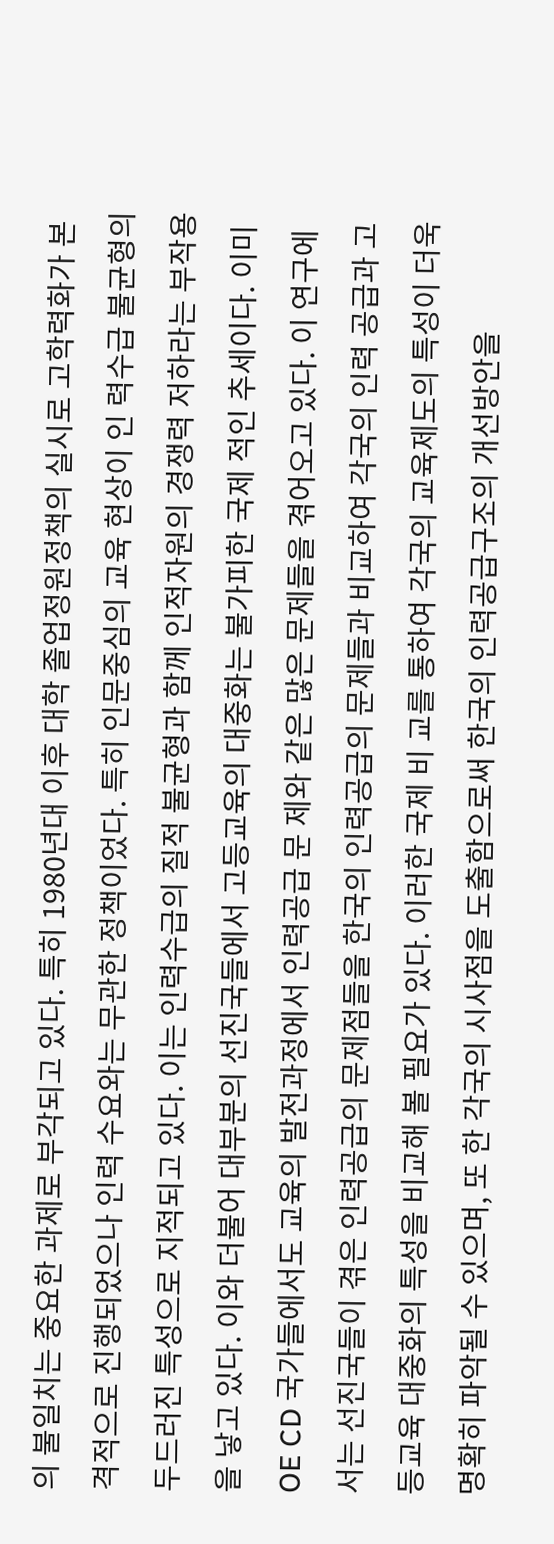의 불일치는 중요한 과제로 부각되고 있다. 특히 1980년대 이후 대학 졸업정원정책의 실시로 고학력화가 본격적으로 진행되었으나 인력 수요와는 무관한 정책이었다. 특히 인문중심의 교육 현상이 인 력수급 불균형의 두드러진 특성으로 지적되고 있다. 이는 인력수급의 질적 불균형과 함께 인적자원의 경쟁력 저하라는 부작용을 낳고 있다. 이와 더불어 대부분의 선진국들에서 고등교육의 대중화는 불가피한 국제 적인 추세이다. 이미 OE CD 국가들에서도 교육의 발전과정에서 인력공급 문 제와 같은 많은 문제들을 겪어오고 있다. 이 연구에서는 선진국들이 겪은 인력공급의 문제점들을 한국의 인력공급의 문제들과 비교하여 각국의 인력 공급과 고등교육 대중화의 특성을 비교해 볼 필요가 있다. 이러한 국제 비 교를 통하여 각국의 교육제도의 특성이 더욱 명확히 파악될 수 있으며, 또 한 각국의 시사점을 도출함으로써 한국의 인력공급구조의 개선방안을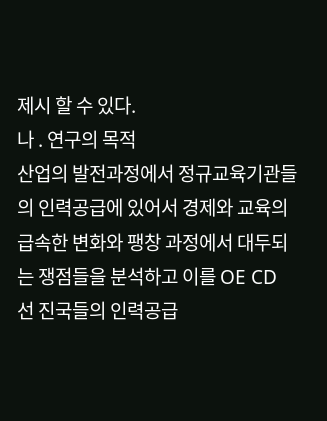제시 할 수 있다.
나 . 연구의 목적
산업의 발전과정에서 정규교육기관들의 인력공급에 있어서 경제와 교육의 급속한 변화와 팽창 과정에서 대두되는 쟁점들을 분석하고 이를 OE CD 선 진국들의 인력공급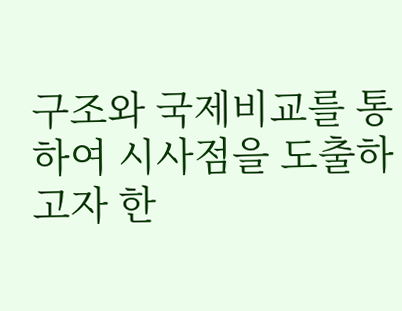구조와 국제비교를 통하여 시사점을 도출하고자 한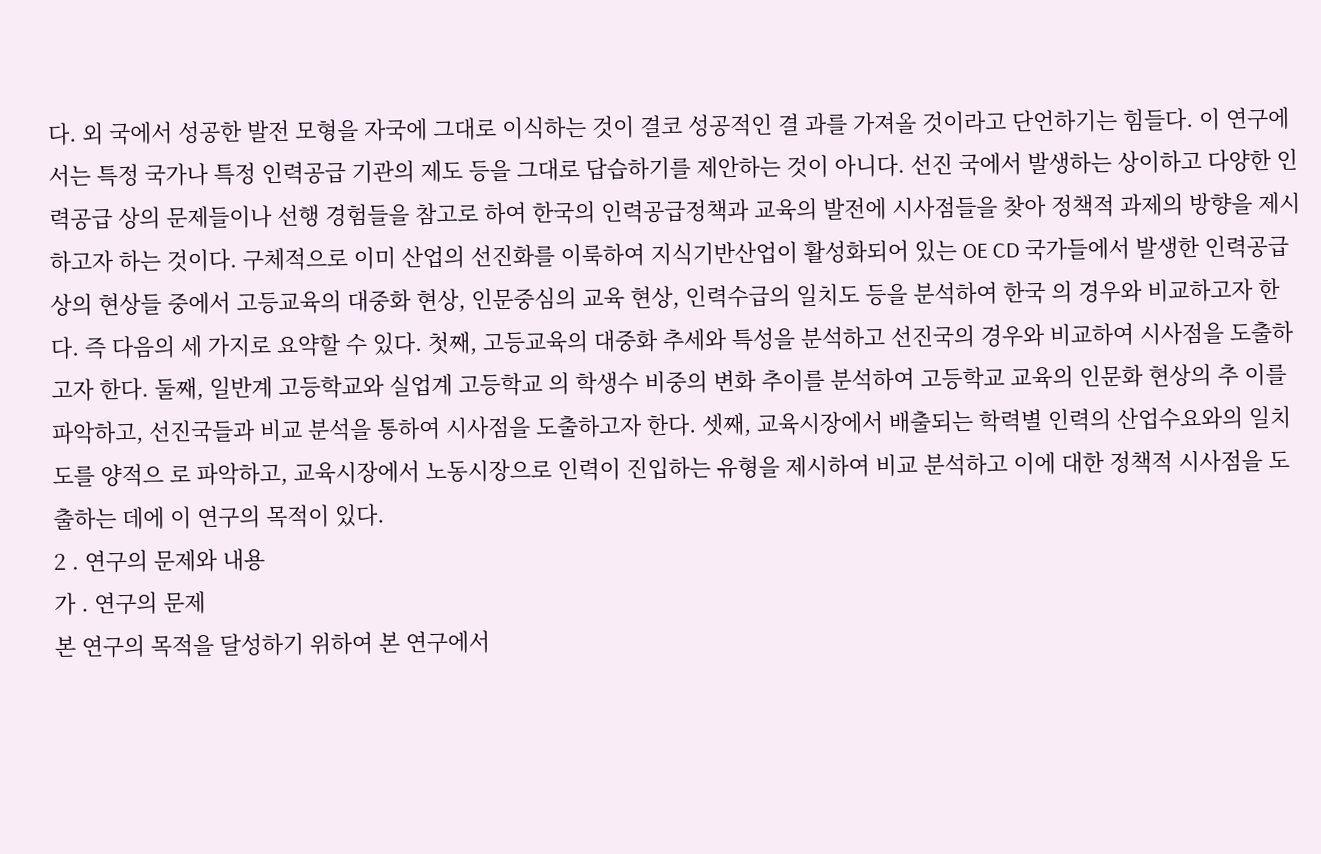다. 외 국에서 성공한 발전 모형을 자국에 그대로 이식하는 것이 결코 성공적인 결 과를 가져올 것이라고 단언하기는 힘들다. 이 연구에서는 특정 국가나 특정 인력공급 기관의 제도 등을 그대로 답습하기를 제안하는 것이 아니다. 선진 국에서 발생하는 상이하고 다양한 인력공급 상의 문제들이나 선행 경험들을 참고로 하여 한국의 인력공급정책과 교육의 발전에 시사점들을 찾아 정책적 과제의 방향을 제시하고자 하는 것이다. 구체적으로 이미 산업의 선진화를 이룩하여 지식기반산업이 활성화되어 있는 OE CD 국가들에서 발생한 인력공급 상의 현상들 중에서 고등교육의 대중화 현상, 인문중심의 교육 현상, 인력수급의 일치도 등을 분석하여 한국 의 경우와 비교하고자 한다. 즉 다음의 세 가지로 요약할 수 있다. 첫째, 고등교육의 대중화 추세와 특성을 분석하고 선진국의 경우와 비교하여 시사점을 도출하고자 한다. 둘째, 일반계 고등학교와 실업계 고등학교 의 학생수 비중의 변화 추이를 분석하여 고등학교 교육의 인문화 현상의 추 이를 파악하고, 선진국들과 비교 분석을 통하여 시사점을 도출하고자 한다. 셋째, 교육시장에서 배출되는 학력별 인력의 산업수요와의 일치도를 양적으 로 파악하고, 교육시장에서 노동시장으로 인력이 진입하는 유형을 제시하여 비교 분석하고 이에 대한 정책적 시사점을 도출하는 데에 이 연구의 목적이 있다.
2 . 연구의 문제와 내용
가 . 연구의 문제
본 연구의 목적을 달성하기 위하여 본 연구에서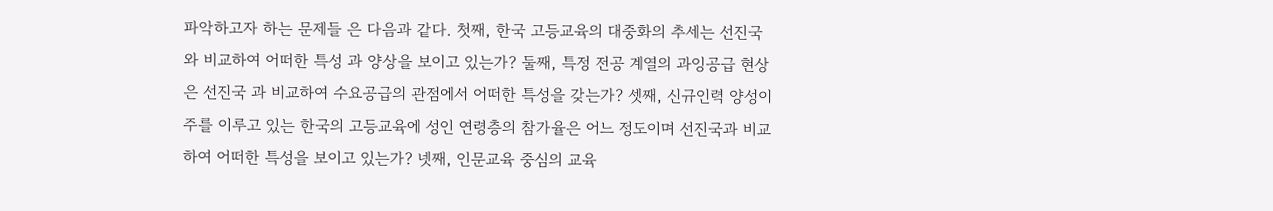파악하고자 하는 문제들 은 다음과 같다. 첫째, 한국 고등교육의 대중화의 추세는 선진국와 비교하여 어떠한 특성 과 양상을 보이고 있는가? 둘째, 특정 전공 계열의 과잉공급 현상은 선진국 과 비교하여 수요공급의 관점에서 어떠한 특성을 갖는가? 셋째, 신규인력 양성이 주를 이루고 있는 한국의 고등교육에 성인 연령층의 참가율은 어느 정도이며 선진국과 비교하여 어떠한 특성을 보이고 있는가? 넷째, 인문교육 중심의 교육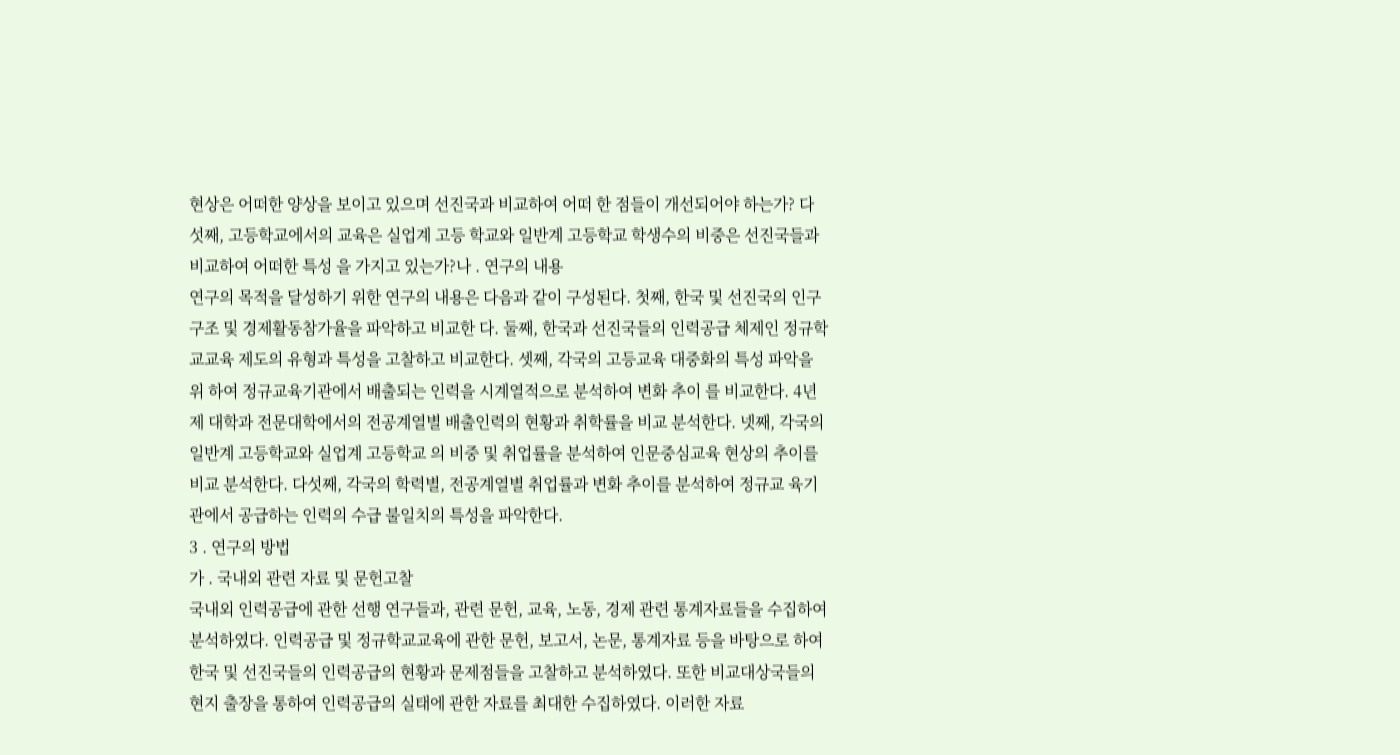현상은 어떠한 양상을 보이고 있으며 선진국과 비교하여 어떠 한 점들이 개선되어야 하는가? 다섯째, 고등학교에서의 교육은 실업계 고등 학교와 일반계 고등학교 학생수의 비중은 선진국들과 비교하여 어떠한 특성 을 가지고 있는가?나 . 연구의 내용
연구의 목적을 달성하기 위한 연구의 내용은 다음과 같이 구성된다. 첫째, 한국 및 선진국의 인구구조 및 경제활동참가율을 파악하고 비교한 다. 둘째, 한국과 선진국들의 인력공급 체제인 정규학교교육 제도의 유형과 특성을 고찰하고 비교한다. 셋째, 각국의 고등교육 대중화의 특성 파악을 위 하여 정규교육기관에서 배출되는 인력을 시계열적으로 분석하여 변화 추이 를 비교한다. 4년제 대학과 전문대학에서의 전공계열별 배출인력의 현황과 취학률을 비교 분석한다. 넷째, 각국의 일반계 고등학교와 실업계 고등학교 의 비중 및 취업률을 분석하여 인문중심교육 현상의 추이를 비교 분석한다. 다섯째, 각국의 학력별, 전공계열별 취업률과 변화 추이를 분석하여 정규교 육기관에서 공급하는 인력의 수급 불일치의 특성을 파악한다.
3 . 연구의 방법
가 . 국내외 관련 자료 및 문헌고찰
국내외 인력공급에 관한 선행 연구들과, 관련 문헌, 교육, 노동, 경제 관련 통계자료들을 수집하여 분석하였다. 인력공급 및 정규학교교육에 관한 문헌, 보고서, 논문, 통계자료 등을 바탕으로 하여 한국 및 선진국들의 인력공급의 현황과 문제점들을 고찰하고 분석하였다. 또한 비교대상국들의 현지 출장을 통하여 인력공급의 실태에 관한 자료를 최대한 수집하였다. 이러한 자료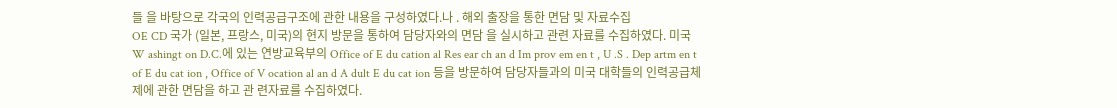들 을 바탕으로 각국의 인력공급구조에 관한 내용을 구성하였다.나 . 해외 출장을 통한 면담 및 자료수집
OE CD 국가 (일본, 프랑스, 미국)의 현지 방문을 통하여 담당자와의 면담 을 실시하고 관련 자료를 수집하였다. 미국 W ashingt on D.C.에 있는 연방교육부의 Office of E du cation al Res ear ch an d Im prov em en t , U .S . Dep artm en t of E du cat ion , Office of V ocation al an d A dult E du cat ion 등을 방문하여 담당자들과의 미국 대학들의 인력공급체제에 관한 면담을 하고 관 련자료를 수집하였다.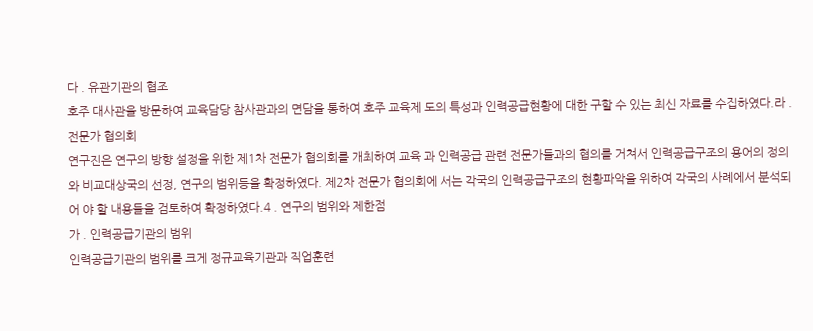다 . 유관기관의 협조
호주 대사관을 방문하여 교육담당 참사관과의 면담을 통하여 호주 교육제 도의 특성과 인력공급현황에 대한 구할 수 있는 최신 자료를 수집하였다.라 . 전문가 협의회
연구진은 연구의 방향 설정을 위한 제1차 전문가 협의회를 개최하여 교육 과 인력공급 관련 전문가들과의 협의를 거쳐서 인력공급구조의 용어의 정의 와 비교대상국의 선정, 연구의 범위등을 확정하였다. 제2차 전문가 협의회에 서는 각국의 인력공급구조의 현황파악을 위하여 각국의 사례에서 분석되어 야 할 내용들을 검토하여 확정하였다.4 . 연구의 범위와 제한점
가 . 인력공급기관의 범위
인력공급기관의 범위를 크게 정규교육기관과 직업훈련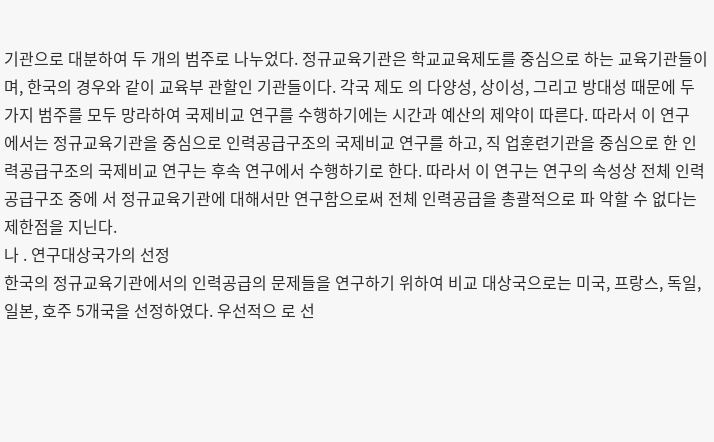기관으로 대분하여 두 개의 범주로 나누었다. 정규교육기관은 학교교육제도를 중심으로 하는 교육기관들이며, 한국의 경우와 같이 교육부 관할인 기관들이다. 각국 제도 의 다양성, 상이성, 그리고 방대성 때문에 두 가지 범주를 모두 망라하여 국제비교 연구를 수행하기에는 시간과 예산의 제약이 따른다. 따라서 이 연구 에서는 정규교육기관을 중심으로 인력공급구조의 국제비교 연구를 하고, 직 업훈련기관을 중심으로 한 인력공급구조의 국제비교 연구는 후속 연구에서 수행하기로 한다. 따라서 이 연구는 연구의 속성상 전체 인력공급구조 중에 서 정규교육기관에 대해서만 연구함으로써 전체 인력공급을 총괄적으로 파 악할 수 없다는 제한점을 지닌다.
나 . 연구대상국가의 선정
한국의 정규교육기관에서의 인력공급의 문제들을 연구하기 위하여 비교 대상국으로는 미국, 프랑스, 독일, 일본, 호주 5개국을 선정하였다. 우선적으 로 선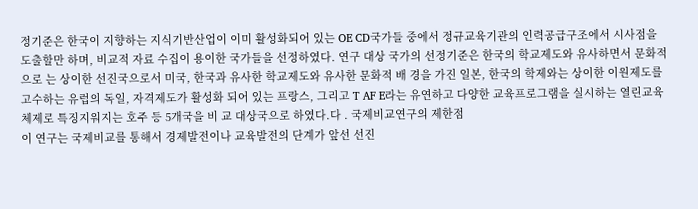정기준은 한국이 지향하는 지식기반산업이 이미 활성화되어 있는 OE CD국가들 중에서 정규교육기관의 인력공급구조에서 시사점을 도출할만 하며, 비교적 자료 수집이 용이한 국가들을 선정하였다. 연구 대상 국가의 선정기준은 한국의 학교제도와 유사하면서 문화적으로 는 상이한 선진국으로서 미국, 한국과 유사한 학교제도와 유사한 문화적 배 경을 가진 일본, 한국의 학제와는 상이한 이원제도를 고수하는 유럽의 독일, 자격제도가 활성화 되어 있는 프랑스, 그리고 T AF E라는 유연하고 다양한 교육프로그램을 실시하는 열린교육체제로 특징지워지는 호주 등 5개국을 비 교 대상국으로 하였다.다 . 국제비교연구의 제한점
이 연구는 국제비교를 통해서 경제발전이나 교육발전의 단계가 앞선 선진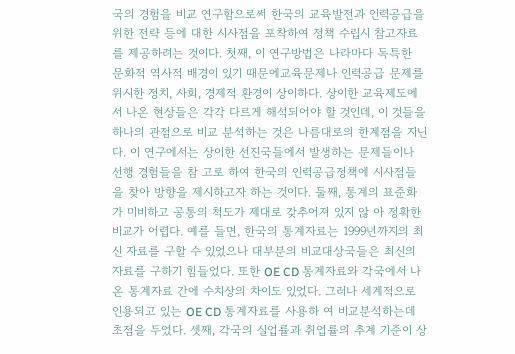국의 경험을 비교 연구함으로써 한국의 교육발전과 인력공급을 위한 전략 등에 대한 시사점을 포착하여 정책 수립시 참고자료를 제공하려는 것이다. 첫째, 이 연구방법은 나라마다 독특한 문화적 역사적 배경이 있기 때문에교육문제나 인력공급 문제를 위시한 정치, 사회, 경제적 환경이 상이하다. 상이한 교육제도에서 나온 현상들은 각각 다르게 해석되어야 할 것인데, 이 것들을 하나의 관점으로 비교 분석하는 것은 나름대로의 한계점을 지닌다. 이 연구에서는 상이한 선진국들에서 발생하는 문제들이나 선행 경험들을 참 고로 하여 한국의 인력공급정책에 시사점들을 찾아 방향을 제시하고자 하는 것이다. 둘째, 통계의 표준화가 미비하고 공통의 척도가 제대로 갖추어져 있지 않 아 정확한 비교가 어렵다. 예를 들면, 한국의 통계자료는 1999년까지의 최신 자료를 구할 수 있었으나 대부분의 비교대상국들은 최신의 자료를 구하기 힘들었다. 또한 OE CD 통계자료와 각국에서 나온 통계자료 간에 수치상의 차이도 있었다. 그러나 세계적으로 인용되고 있는 OE CD 통계자료를 사용하 여 비교분석하는데 초점을 두었다. 셋째, 각국의 실업률과 취업률의 추계 기준이 상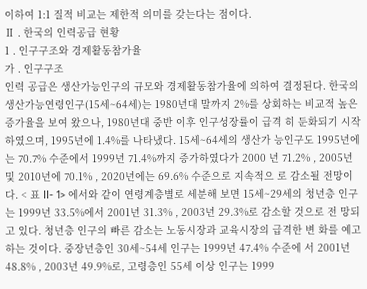이하여 1:1 질적 비교는 제한적 의미를 갖는다는 점이다.
Ⅱ . 한국의 인력공급 현황
1 . 인구구조와 경제활동참가율
가 . 인구구조
인력 공급은 생산가능인구의 규모와 경제활동참가율에 의하여 결정된다. 한국의 생산가능연령인구(15세~64세)는 1980년대 말까지 2%를 상회하는 비교적 높은 증가율을 보여 왔으나, 1980년대 중반 이후 인구성장률이 급격 히 둔화되기 시작하였으며, 1995년에 1.4%를 나타냈다. 15세~64세의 생산가 능인구도 1995년에는 70.7% 수준에서 1999년 71.4%까지 증가하였다가 2000 년 71.2% , 2005년 및 2010년에 70.1% , 2020년에는 69.6% 수준으로 지속적으 로 감소될 전망이다. < 표 II- 1> 에서와 같이 연령계층별로 세분해 보면 15세~29세의 청년층 인구는 1999년 33.5%에서 2001년 31.3% , 2003년 29.3%로 감소할 것으로 전 망되고 있다. 청년층 인구의 빠른 감소는 노동시장과 교육시장의 급격한 변 화를 예고하는 것이다. 중장년층인 30세~54세 인구는 1999년 47.4% 수준에 서 2001년 48.8% , 2003년 49.9%로, 고령층인 55세 이상 인구는 1999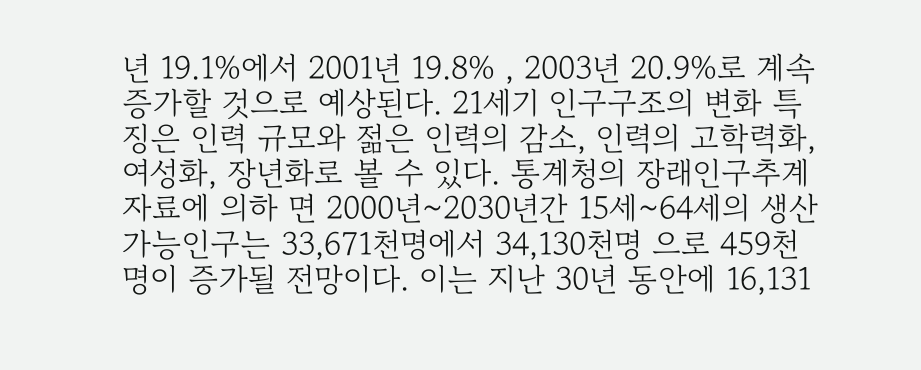년 19.1%에서 2001년 19.8% , 2003년 20.9%로 계속 증가할 것으로 예상된다. 21세기 인구구조의 변화 특징은 인력 규모와 젊은 인력의 감소, 인력의 고학력화, 여성화, 장년화로 볼 수 있다. 통계청의 장래인구추계 자료에 의하 면 2000년~2030년간 15세~64세의 생산가능인구는 33,671천명에서 34,130천명 으로 459천명이 증가될 전망이다. 이는 지난 30년 동안에 16,131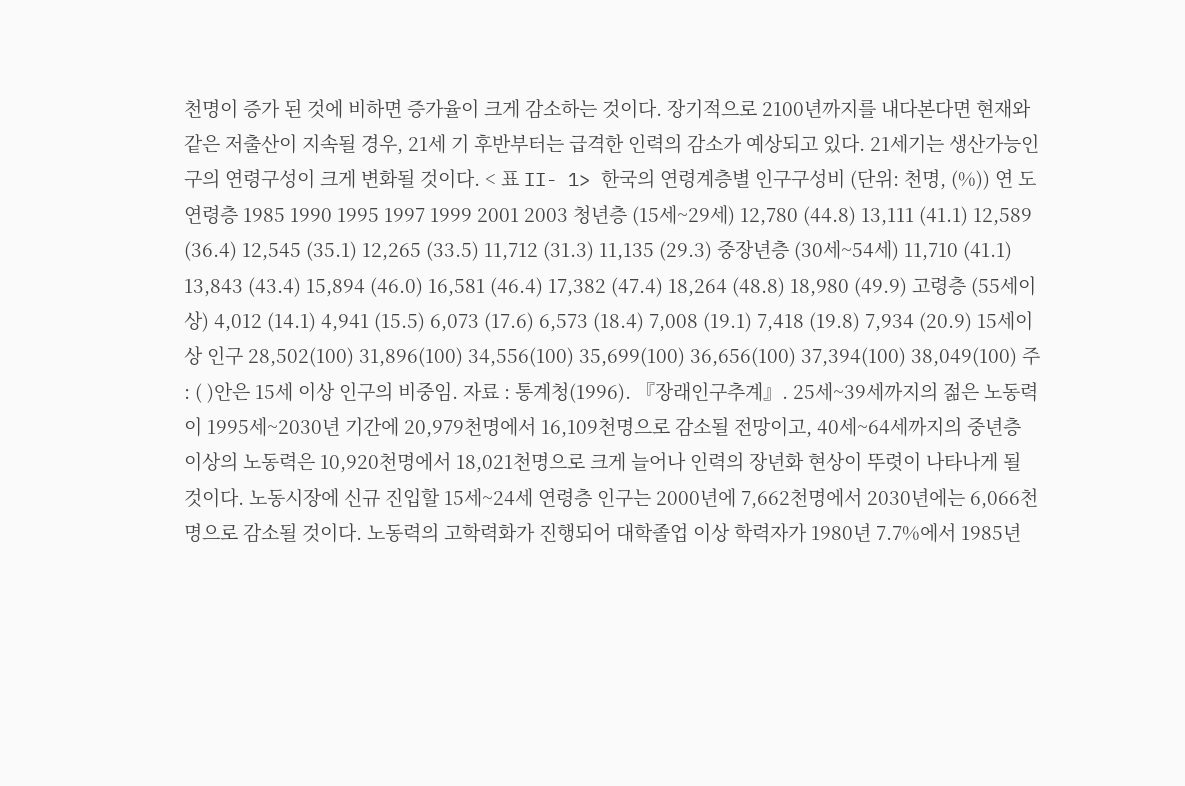천명이 증가 된 것에 비하면 증가율이 크게 감소하는 것이다. 장기적으로 2100년까지를 내다본다면 현재와 같은 저출산이 지속될 경우, 21세 기 후반부터는 급격한 인력의 감소가 예상되고 있다. 21세기는 생산가능인구의 연령구성이 크게 변화될 것이다. < 표 II- 1> 한국의 연령계층별 인구구성비 (단위: 천명, (%)) 연 도 연령층 1985 1990 1995 1997 1999 2001 2003 청년층 (15세~29세) 12,780 (44.8) 13,111 (41.1) 12,589 (36.4) 12,545 (35.1) 12,265 (33.5) 11,712 (31.3) 11,135 (29.3) 중장년층 (30세~54세) 11,710 (41.1) 13,843 (43.4) 15,894 (46.0) 16,581 (46.4) 17,382 (47.4) 18,264 (48.8) 18,980 (49.9) 고령층 (55세이상) 4,012 (14.1) 4,941 (15.5) 6,073 (17.6) 6,573 (18.4) 7,008 (19.1) 7,418 (19.8) 7,934 (20.9) 15세이상 인구 28,502(100) 31,896(100) 34,556(100) 35,699(100) 36,656(100) 37,394(100) 38,049(100) 주 : ( )안은 15세 이상 인구의 비중임. 자료 : 통계청(1996). 『장래인구추계』. 25세~39세까지의 젊은 노동력이 1995세~2030년 기간에 20,979천명에서 16,109천명으로 감소될 전망이고, 40세~64세까지의 중년층 이상의 노동력은 10,920천명에서 18,021천명으로 크게 늘어나 인력의 장년화 현상이 뚜렷이 나타나게 될 것이다. 노동시장에 신규 진입할 15세~24세 연령층 인구는 2000년에 7,662천명에서 2030년에는 6,066천명으로 감소될 것이다. 노동력의 고학력화가 진행되어 대학졸업 이상 학력자가 1980년 7.7%에서 1985년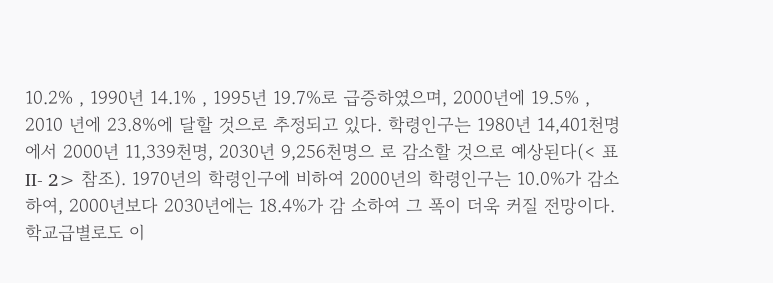10.2% , 1990년 14.1% , 1995년 19.7%로 급증하였으며, 2000년에 19.5% , 2010 년에 23.8%에 달할 것으로 추정되고 있다. 학령인구는 1980년 14,401천명에서 2000년 11,339천명, 2030년 9,256천명으 로 감소할 것으로 예상된다(< 표 II- 2> 참조). 1970년의 학령인구에 비하여 2000년의 학령인구는 10.0%가 감소하여, 2000년보다 2030년에는 18.4%가 감 소하여 그 폭이 더욱 커질 전망이다. 학교급별로도 이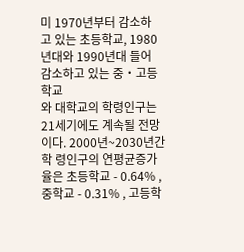미 1970년부터 감소하 고 있는 초등학교, 1980년대와 1990년대 들어 감소하고 있는 중・고등학교
와 대학교의 학령인구는 21세기에도 계속될 전망이다. 2000년~2030년간 학 령인구의 연평균증가율은 초등학교 - 0.64% , 중학교 - 0.31% , 고등학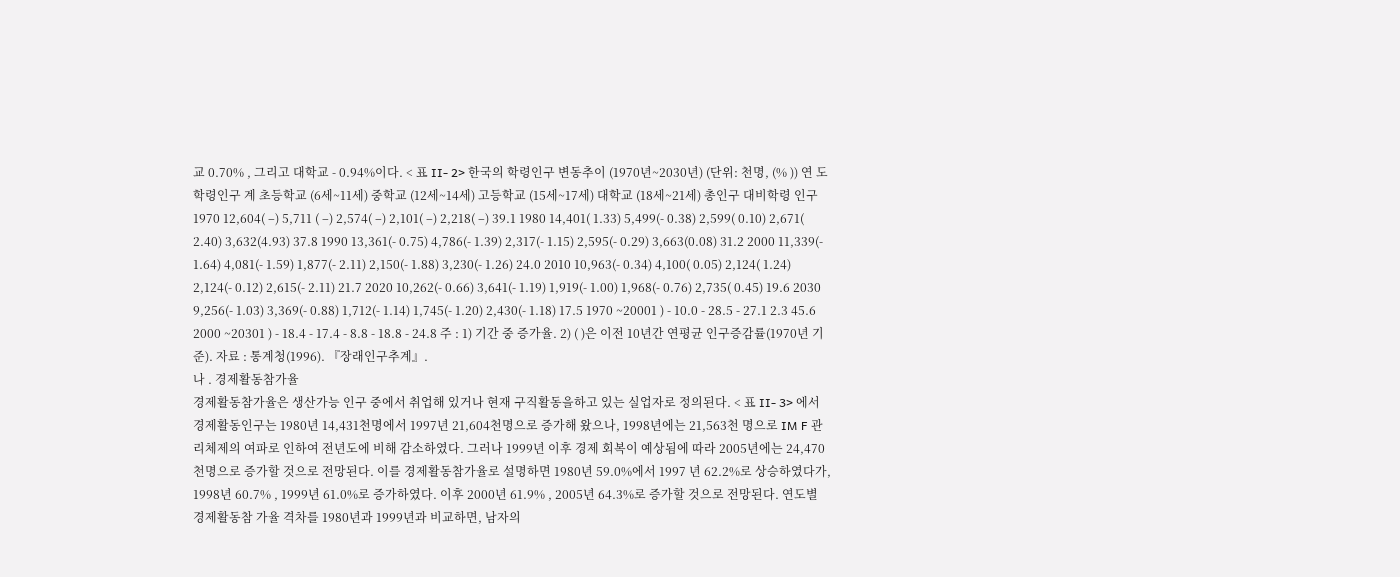교 0.70% , 그리고 대학교 - 0.94%이다. < 표 II- 2> 한국의 학령인구 변동추이 (1970년~2030년) (단위: 천명, (% )) 연 도 학령인구 계 초등학교 (6세~11세) 중학교 (12세~14세) 고등학교 (15세~17세) 대학교 (18세~21세) 총인구 대비학령 인구 1970 12,604( –) 5,711 ( –) 2,574( –) 2,101( –) 2,218( –) 39.1 1980 14,401( 1.33) 5,499(- 0.38) 2,599( 0.10) 2,671( 2.40) 3,632(4.93) 37.8 1990 13,361(- 0.75) 4,786(- 1.39) 2,317(- 1.15) 2,595(- 0.29) 3,663(0.08) 31.2 2000 11,339(- 1.64) 4,081(- 1.59) 1,877(- 2.11) 2,150(- 1.88) 3,230(- 1.26) 24.0 2010 10,963(- 0.34) 4,100( 0.05) 2,124( 1.24) 2,124(- 0.12) 2,615(- 2.11) 21.7 2020 10,262(- 0.66) 3,641(- 1.19) 1,919(- 1.00) 1,968(- 0.76) 2,735( 0.45) 19.6 2030 9,256(- 1.03) 3,369(- 0.88) 1,712(- 1.14) 1,745(- 1.20) 2,430(- 1.18) 17.5 1970 ~20001 ) - 10.0 - 28.5 - 27.1 2.3 45.6 2000 ~20301 ) - 18.4 - 17.4 - 8.8 - 18.8 - 24.8 주 : 1) 기간 중 증가율. 2) ( )은 이전 10년간 연평균 인구증감률(1970년 기준). 자료 : 통계청(1996). 『장래인구추계』.
나 . 경제활동참가율
경제활동참가율은 생산가능 인구 중에서 취업해 있거나 현재 구직활동을하고 있는 실업자로 정의된다. < 표 II- 3> 에서 경제활동인구는 1980년 14,431천명에서 1997년 21,604천명으로 증가해 왔으나, 1998년에는 21,563천 명으로 IM F 관리체제의 여파로 인하여 전년도에 비해 감소하였다. 그러나 1999년 이후 경제 회복이 예상됨에 따라 2005년에는 24,470천명으로 증가할 것으로 전망된다. 이를 경제활동참가율로 설명하면 1980년 59.0%에서 1997 년 62.2%로 상승하였다가, 1998년 60.7% , 1999년 61.0%로 증가하였다. 이후 2000년 61.9% , 2005년 64.3%로 증가할 것으로 전망된다. 연도별 경제활동참 가율 격차를 1980년과 1999년과 비교하면, 남자의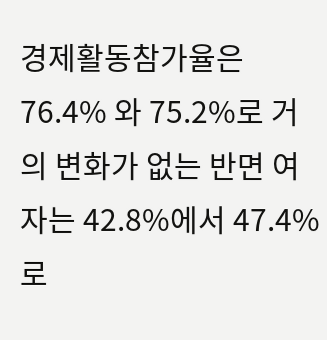경제활동참가율은 76.4% 와 75.2%로 거의 변화가 없는 반면 여자는 42.8%에서 47.4%로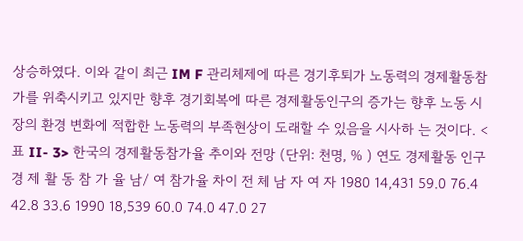상승하였다. 이와 같이 최근 IM F 관리체제에 따른 경기후퇴가 노동력의 경제활동참가를 위축시키고 있지만 향후 경기회복에 따른 경제활동인구의 증가는 향후 노동 시장의 환경 변화에 적합한 노동력의 부족현상이 도래할 수 있음을 시사하 는 것이다. < 표 II- 3> 한국의 경제활동참가율 추이와 전망 (단위: 천명, % ) 연도 경제활동 인구 경 제 활 동 참 가 율 남/ 여 참가율 차이 전 체 남 자 여 자 1980 14,431 59.0 76.4 42.8 33.6 1990 18,539 60.0 74.0 47.0 27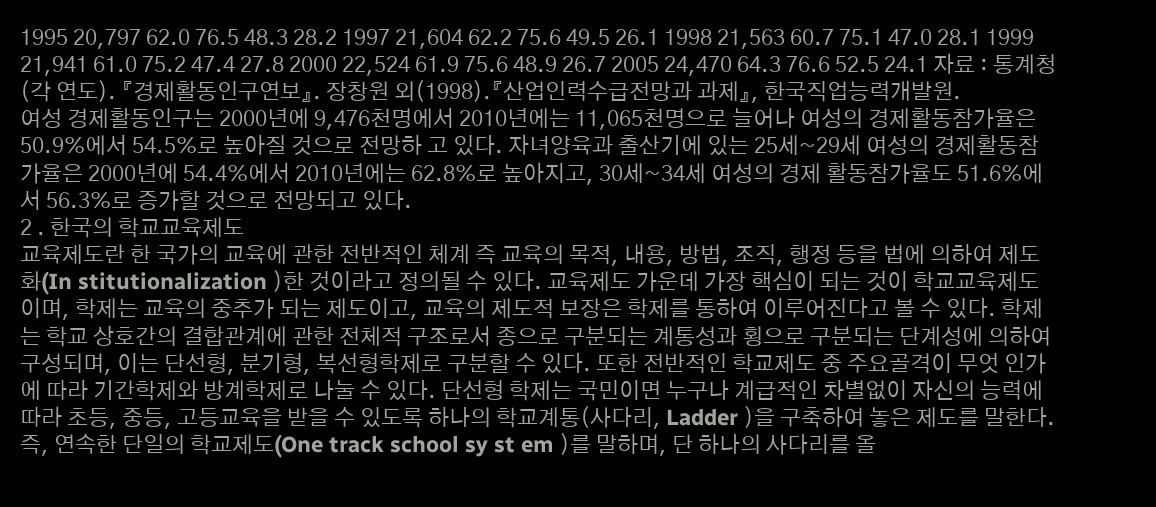1995 20,797 62.0 76.5 48.3 28.2 1997 21,604 62.2 75.6 49.5 26.1 1998 21,563 60.7 75.1 47.0 28.1 1999 21,941 61.0 75.2 47.4 27.8 2000 22,524 61.9 75.6 48.9 26.7 2005 24,470 64.3 76.6 52.5 24.1 자료 : 통계청(각 연도). 『경제활동인구연보』. 장창원 외(1998).『산업인력수급전망과 과제』, 한국직업능력개발원.
여성 경제활동인구는 2000년에 9,476천명에서 2010년에는 11,065천명으로 늘어나 여성의 경제활동참가율은 50.9%에서 54.5%로 높아질 것으로 전망하 고 있다. 자녀양육과 출산기에 있는 25세~29세 여성의 경제활동참가율은 2000년에 54.4%에서 2010년에는 62.8%로 높아지고, 30세~34세 여성의 경제 활동참가율도 51.6%에서 56.3%로 증가할 것으로 전망되고 있다.
2 . 한국의 학교교육제도
교육제도란 한 국가의 교육에 관한 전반적인 체계 즉 교육의 목적, 내용, 방법, 조직, 행정 등을 법에 의하여 제도화(In stitutionalization )한 것이라고 정의될 수 있다. 교육제도 가운데 가장 핵심이 되는 것이 학교교육제도이며, 학제는 교육의 중추가 되는 제도이고, 교육의 제도적 보장은 학제를 통하여 이루어진다고 볼 수 있다. 학제는 학교 상호간의 결합관계에 관한 전체적 구조로서 종으로 구분되는 계통성과 횡으로 구분되는 단계성에 의하여 구성되며, 이는 단선형, 분기형, 복선형학제로 구분할 수 있다. 또한 전반적인 학교제도 중 주요골격이 무엇 인가에 따라 기간학제와 방계학제로 나눌 수 있다. 단선형 학제는 국민이면 누구나 계급적인 차별없이 자신의 능력에 따라 초등, 중등, 고등교육을 받을 수 있도록 하나의 학교계통(사다리, Ladder )을 구축하여 놓은 제도를 말한다. 즉, 연속한 단일의 학교제도(One track school sy st em )를 말하며, 단 하나의 사다리를 올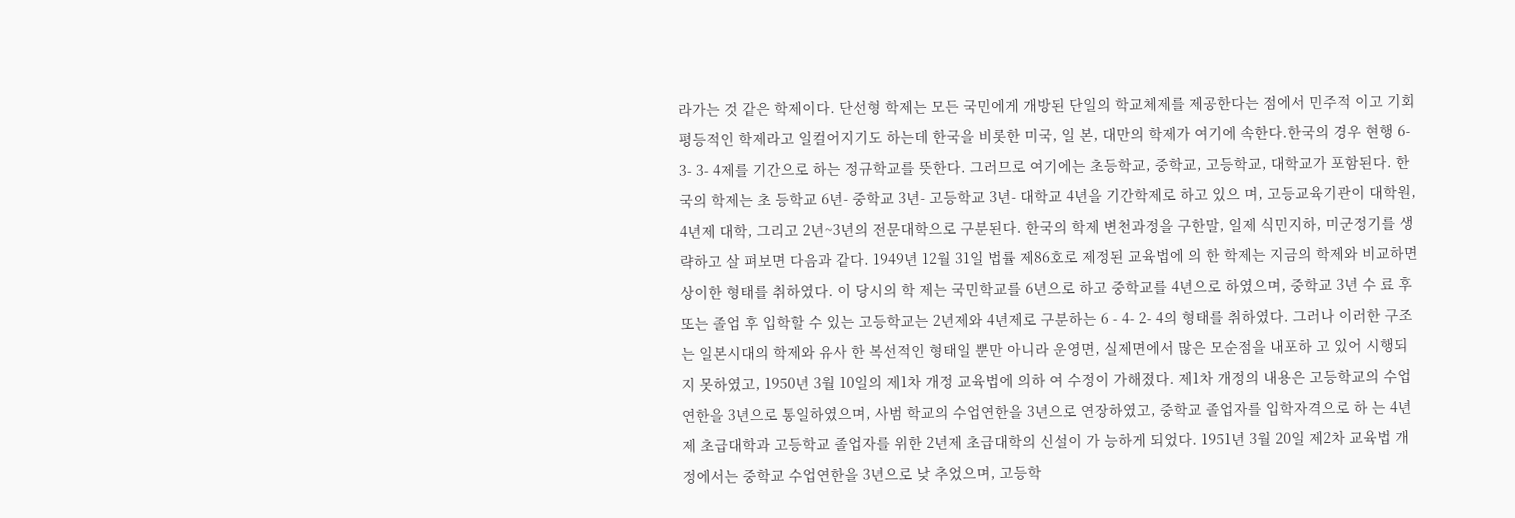라가는 것 같은 학제이다. 단선형 학제는 모든 국민에게 개방된 단일의 학교체제를 제공한다는 점에서 민주적 이고 기회평등적인 학제라고 일컬어지기도 하는데 한국을 비롯한 미국, 일 본, 대만의 학제가 여기에 속한다.한국의 경우 현행 6- 3- 3- 4제를 기간으로 하는 정규학교를 뜻한다. 그러므로 여기에는 초등학교, 중학교, 고등학교, 대학교가 포함된다. 한국의 학제는 초 등학교 6년- 중학교 3년- 고등학교 3년- 대학교 4년을 기간학제로 하고 있으 며, 고등교육기관이 대학원, 4년제 대학, 그리고 2년~3년의 전문대학으로 구분된다. 한국의 학제 변천과정을 구한말, 일제 식민지하, 미군정기를 생략하고 살 펴보면 다음과 같다. 1949년 12월 31일 법률 제86호로 제정된 교육법에 의 한 학제는 지금의 학제와 비교하면 상이한 형태를 취하였다. 이 당시의 학 제는 국민학교를 6년으로 하고 중학교를 4년으로 하였으며, 중학교 3년 수 료 후 또는 졸업 후 입학할 수 있는 고등학교는 2년제와 4년제로 구분하는 6 - 4- 2- 4의 형태를 취하였다. 그러나 이러한 구조는 일본시대의 학제와 유사 한 복선적인 형태일 뿐만 아니라 운영면, 실제면에서 많은 모순점을 내포하 고 있어 시행되지 못하였고, 1950년 3월 10일의 제1차 개정 교육법에 의하 여 수정이 가해졌다. 제1차 개정의 내용은 고등학교의 수업연한을 3년으로 통일하였으며, 사범 학교의 수업연한을 3년으로 연장하였고, 중학교 졸업자를 입학자격으로 하 는 4년제 초급대학과 고등학교 졸업자를 위한 2년제 초급대학의 신설이 가 능하게 되었다. 1951년 3월 20일 제2차 교육법 개정에서는 중학교 수업연한을 3년으로 낮 추었으며, 고등학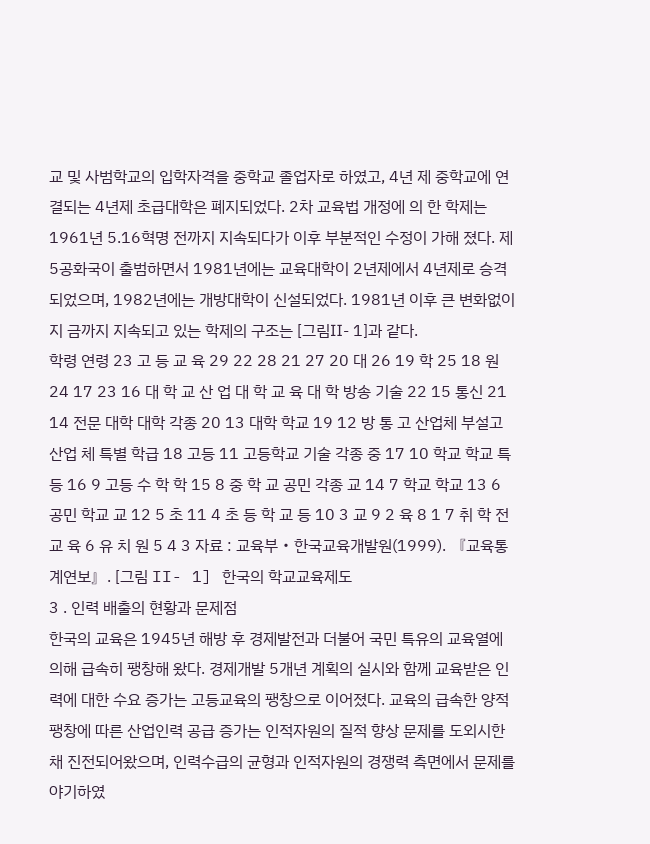교 및 사범학교의 입학자격을 중학교 졸업자로 하였고, 4년 제 중학교에 연결되는 4년제 초급대학은 폐지되었다. 2차 교육법 개정에 의 한 학제는 1961년 5.16혁명 전까지 지속되다가 이후 부분적인 수정이 가해 졌다. 제5공화국이 출범하면서 1981년에는 교육대학이 2년제에서 4년제로 승격 되었으며, 1982년에는 개방대학이 신설되었다. 1981년 이후 큰 변화없이 지 금까지 지속되고 있는 학제의 구조는 [그림Ⅱ- 1]과 같다.
학령 연령 23 고 등 교 육 29 22 28 21 27 20 대 26 19 학 25 18 원 24 17 23 16 대 학 교 산 업 대 학 교 육 대 학 방송 기술 22 15 통신 21 14 전문 대학 대학 각종 20 13 대학 학교 19 12 방 통 고 산업체 부설고 산업 체 특별 학급 18 고등 11 고등학교 기술 각종 중 17 10 학교 학교 특 등 16 9 고등 수 학 학 15 8 중 학 교 공민 각종 교 14 7 학교 학교 13 6 공민 학교 교 12 5 초 11 4 초 등 학 교 등 10 3 교 9 2 육 8 1 7 취 학 전 교 육 6 유 치 원 5 4 3 자료 : 교육부・한국교육개발원(1999). 『교육통계연보』. [그림 II- 1] 한국의 학교교육제도
3 . 인력 배출의 현황과 문제점
한국의 교육은 1945년 해방 후 경제발전과 더불어 국민 특유의 교육열에 의해 급속히 팽창해 왔다. 경제개발 5개년 계획의 실시와 함께 교육받은 인 력에 대한 수요 증가는 고등교육의 팽창으로 이어졌다. 교육의 급속한 양적 팽창에 따른 산업인력 공급 증가는 인적자원의 질적 향상 문제를 도외시한 채 진전되어왔으며, 인력수급의 균형과 인적자원의 경쟁력 측면에서 문제를 야기하였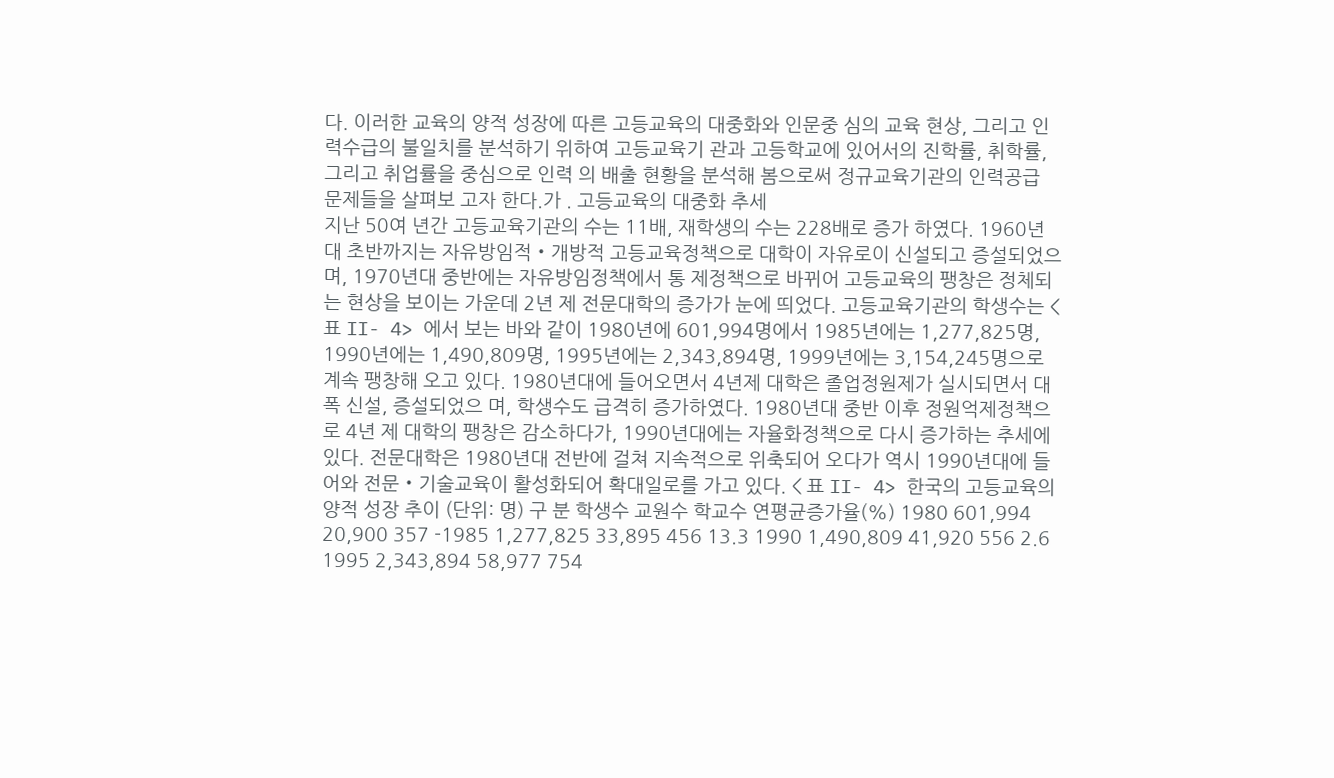다. 이러한 교육의 양적 성장에 따른 고등교육의 대중화와 인문중 심의 교육 현상, 그리고 인력수급의 불일치를 분석하기 위하여 고등교육기 관과 고등학교에 있어서의 진학률, 취학률, 그리고 취업률을 중심으로 인력 의 배출 현황을 분석해 봄으로써 정규교육기관의 인력공급 문제들을 살펴보 고자 한다.가 . 고등교육의 대중화 추세
지난 50여 년간 고등교육기관의 수는 11배, 재학생의 수는 228배로 증가 하였다. 1960년대 초반까지는 자유방임적・개방적 고등교육정책으로 대학이 자유로이 신설되고 증설되었으며, 1970년대 중반에는 자유방임정책에서 통 제정책으로 바뀌어 고등교육의 팽창은 정체되는 현상을 보이는 가운데 2년 제 전문대학의 증가가 눈에 띄었다. 고등교육기관의 학생수는 < 표 II- 4> 에서 보는 바와 같이 1980년에 601,994명에서 1985년에는 1,277,825명, 1990년에는 1,490,809명, 1995년에는 2,343,894명, 1999년에는 3,154,245명으로 계속 팽창해 오고 있다. 1980년대에 들어오면서 4년제 대학은 졸업정원제가 실시되면서 대폭 신설, 증설되었으 며, 학생수도 급격히 증가하였다. 1980년대 중반 이후 정원억제정책으로 4년 제 대학의 팽창은 감소하다가, 1990년대에는 자율화정책으로 다시 증가하는 추세에 있다. 전문대학은 1980년대 전반에 걸쳐 지속적으로 위축되어 오다가 역시 1990년대에 들어와 전문・기술교육이 활성화되어 확대일로를 가고 있다. < 표 II- 4> 한국의 고등교육의 양적 성장 추이 (단위: 명) 구 분 학생수 교원수 학교수 연평균증가율(%) 1980 601,994 20,900 357 -1985 1,277,825 33,895 456 13.3 1990 1,490,809 41,920 556 2.6 1995 2,343,894 58,977 754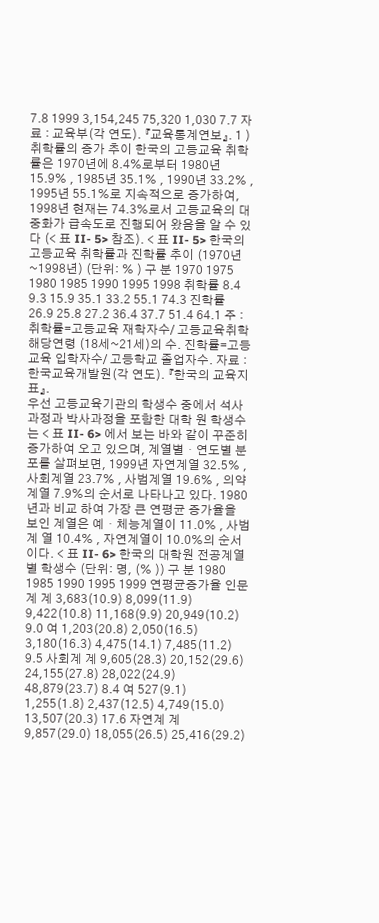7.8 1999 3,154,245 75,320 1,030 7.7 자료 : 교육부(각 연도). 『교육통계연보』. 1 ) 취학률의 증가 추이 한국의 고등교육 취학률은 1970년에 8.4%로부터 1980년 15.9% , 1985년 35.1% , 1990년 33.2% , 1995년 55.1%로 지속적으로 증가하여, 1998년 현재는 74.3%로서 고등교육의 대중화가 급속도로 진행되어 왔음을 알 수 있다 (< 표 II- 5> 참조). < 표 II- 5> 한국의 고등교육 취학률과 진학률 추이 (1970년~1998년) (단위: % ) 구 분 1970 1975 1980 1985 1990 1995 1998 취학률 8.4 9.3 15.9 35.1 33.2 55.1 74.3 진학률 26.9 25.8 27.2 36.4 37.7 51.4 64.1 주 : 취학률=고등교육 재학자수/ 고등교육취학 해당연령 (18세~21세)의 수. 진학률=고등교육 입학자수/ 고등학교 졸업자수. 자료 : 한국교육개발원(각 연도). 『한국의 교육지표』.
우선 고등교육기관의 학생수 중에서 석사과정과 박사과정을 포함한 대학 원 학생수는 < 표 II- 6> 에서 보는 바와 같이 꾸준히 증가하여 오고 있으며, 계열별・연도별 분포를 살펴보면, 1999년 자연계열 32.5% , 사회계열 23.7% , 사범계열 19.6% , 의약계열 7.9%의 순서로 나타나고 있다. 1980년과 비교 하여 가장 큰 연평균 증가율을 보인 계열은 예・체능계열이 11.0% , 사범계 열 10.4% , 자연계열이 10.0%의 순서이다. < 표 II- 6> 한국의 대학원 전공계열별 학생수 (단위: 명, (% )) 구 분 1980 1985 1990 1995 1999 연평균증가율 인문계 계 3,683(10.9) 8,099(11.9) 9,422(10.8) 11,168(9.9) 20,949(10.2) 9.0 여 1,203(20.8) 2,050(16.5) 3,180(16.3) 4,475(14.1) 7,485(11.2) 9.5 사회계 계 9,605(28.3) 20,152(29.6) 24,155(27.8) 28,022(24.9) 48,879(23.7) 8.4 여 527(9.1) 1,255(1.8) 2,437(12.5) 4,749(15.0) 13,507(20.3) 17.6 자연계 계 9,857(29.0) 18,055(26.5) 25,416(29.2)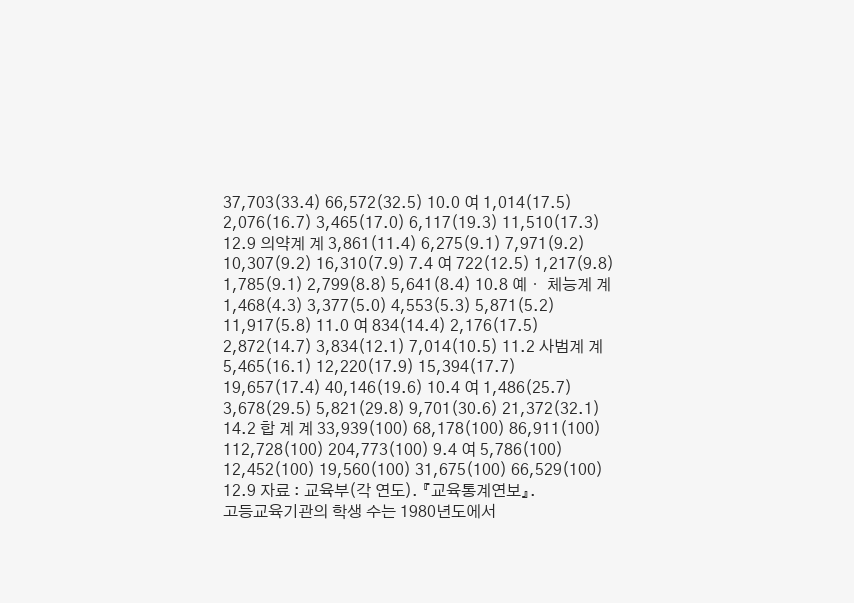37,703(33.4) 66,572(32.5) 10.0 여 1,014(17.5) 2,076(16.7) 3,465(17.0) 6,117(19.3) 11,510(17.3) 12.9 의약계 계 3,861(11.4) 6,275(9.1) 7,971(9.2) 10,307(9.2) 16,310(7.9) 7.4 여 722(12.5) 1,217(9.8) 1,785(9.1) 2,799(8.8) 5,641(8.4) 10.8 예・ 체능계 계 1,468(4.3) 3,377(5.0) 4,553(5.3) 5,871(5.2) 11,917(5.8) 11.0 여 834(14.4) 2,176(17.5) 2,872(14.7) 3,834(12.1) 7,014(10.5) 11.2 사범계 계 5,465(16.1) 12,220(17.9) 15,394(17.7) 19,657(17.4) 40,146(19.6) 10.4 여 1,486(25.7) 3,678(29.5) 5,821(29.8) 9,701(30.6) 21,372(32.1) 14.2 합 계 계 33,939(100) 68,178(100) 86,911(100) 112,728(100) 204,773(100) 9.4 여 5,786(100) 12,452(100) 19,560(100) 31,675(100) 66,529(100) 12.9 자료 : 교육부(각 연도). 『교육통계연보』.
고등교육기관의 학생 수는 1980년도에서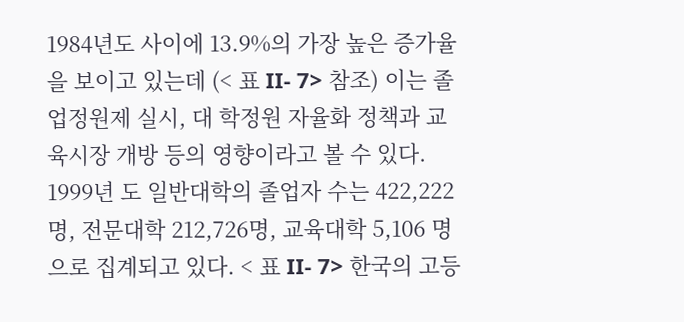1984년도 사이에 13.9%의 가장 높은 증가율을 보이고 있는데 (< 표 II- 7> 참조) 이는 졸업정원제 실시, 대 학정원 자율화 정책과 교육시장 개방 등의 영향이라고 볼 수 있다. 1999년 도 일반대학의 졸업자 수는 422,222명, 전문대학 212,726명, 교육대학 5,106 명으로 집계되고 있다. < 표 II- 7> 한국의 고등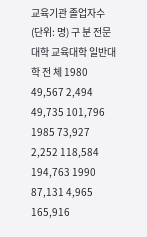교육기관 졸업자수 (단위: 명) 구 분 전문대학 교육대학 일반대학 전 체 1980 49,567 2,494 49,735 101,796 1985 73,927 2,252 118,584 194,763 1990 87,131 4,965 165,916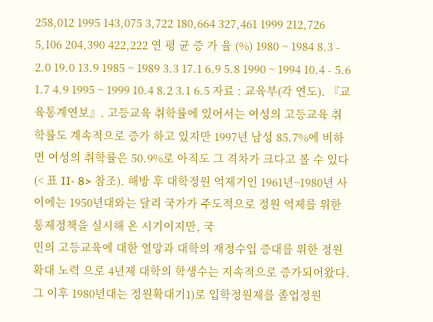258,012 1995 143,075 3,722 180,664 327,461 1999 212,726 5,106 204,390 422,222 연 평 균 증 가 율 (%) 1980 ~ 1984 8.3 - 2.0 19.0 13.9 1985 ~ 1989 3.3 17.1 6.9 5.8 1990 ~ 1994 10.4 - 5.6 1.7 4.9 1995 ~ 1999 10.4 8.2 3.1 6.5 자료 : 교육부(각 연도). 『교육통계연보』. 고등교육 취학률에 있어서는 여성의 고등교육 취학률도 계속적으로 증가 하고 있지만 1997년 남성 85.7%에 비하면 여성의 취학률은 50.9%로 아직도 그 격차가 크다고 볼 수 있다(< 표 II- 8> 참조). 해방 후 대학정원 억제기인 1961년~1980년 사이에는 1950년대와는 달리 국가가 주도적으로 정원 억제를 위한 통제정책을 실시해 온 시기이지만, 국
민의 고등교육에 대한 열망과 대학의 재정수입 증대를 위한 정원확대 노력 으로 4년제 대학의 학생수는 지속적으로 증가되어왔다. 그 이후 1980년대는 정원확대기1)로 입학정원제를 졸업정원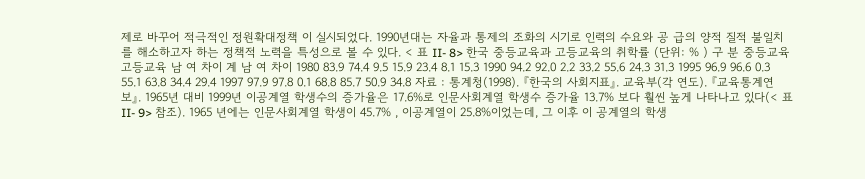제로 바꾸어 적극적인 정원확대정책 이 실시되었다. 1990년대는 자율과 통제의 조화의 시기로 인력의 수요와 공 급의 양적 질적 불일치를 해소하고자 하는 정책적 노력을 특성으로 볼 수 있다. < 표 II- 8> 한국 중등교육과 고등교육의 취학률 (단위: % ) 구 분 중등교육 고등교육 남 여 차이 계 남 여 차이 1980 83.9 74.4 9.5 15.9 23.4 8.1 15.3 1990 94.2 92.0 2.2 33.2 55.6 24.3 31.3 1995 96.9 96.6 0.3 55.1 63.8 34.4 29.4 1997 97.9 97.8 0.1 68.8 85.7 50.9 34.8 자료 : 통계청(1998). 『한국의 사회지표』. 교육부(각 연도). 『교육통계연보』. 1965년 대비 1999년 이공계열 학생수의 증가율은 17.6%로 인문사회계열 학생수 증가율 13.7% 보다 훨씬 높게 나타나고 있다(< 표 II- 9> 참조). 1965 년에는 인문사회계열 학생이 45.7% , 이공계열이 25.8%이었는데, 그 이후 이 공계열의 학생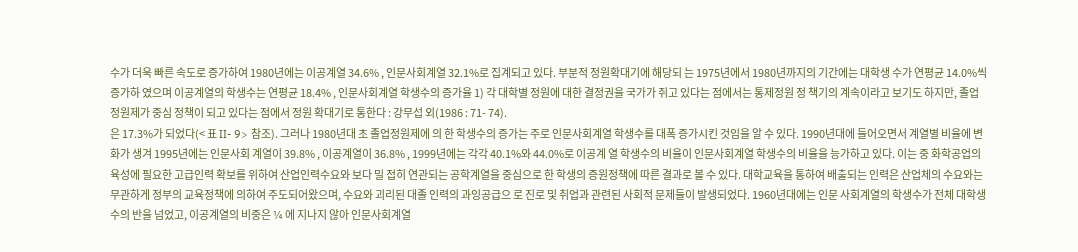수가 더욱 빠른 속도로 증가하여 1980년에는 이공계열 34.6% , 인문사회계열 32.1%로 집계되고 있다. 부분적 정원확대기에 해당되 는 1975년에서 1980년까지의 기간에는 대학생 수가 연평균 14.0%씩 증가하 였으며 이공계열의 학생수는 연평균 18.4% , 인문사회계열 학생수의 증가율 1) 각 대학별 정원에 대한 결정권을 국가가 쥐고 있다는 점에서는 통제정원 정 책기의 계속이라고 보기도 하지만, 졸업정원제가 중심 정책이 되고 있다는 점에서 정원 확대기로 통한다 : 강무섭 외(1986 : 71- 74).
은 17.3%가 되었다(< 표 II- 9> 참조). 그러나 1980년대 초 졸업정원제에 의 한 학생수의 증가는 주로 인문사회계열 학생수를 대폭 증가시킨 것임을 알 수 있다. 1990년대에 들어오면서 계열별 비율에 변화가 생겨 1995년에는 인문사회 계열이 39.8% , 이공계열이 36.8% , 1999년에는 각각 40.1%와 44.0%로 이공계 열 학생수의 비율이 인문사회계열 학생수의 비율을 능가하고 있다. 이는 중 화학공업의 육성에 필요한 고급인력 확보를 위하여 산업인력수요와 보다 밀 접히 연관되는 공학계열을 중심으로 한 학생의 증원정책에 따른 결과로 볼 수 있다. 대학교육을 통하여 배출되는 인력은 산업체의 수요와는 무관하게 정부의 교육정책에 의하여 주도되어왔으며, 수요와 괴리된 대졸 인력의 과잉공급으 로 진로 및 취업과 관련된 사회적 문제들이 발생되었다. 1960년대에는 인문 사회계열의 학생수가 전체 대학생 수의 반을 넘었고, 이공계열의 비중은 ¼ 에 지나지 않아 인문사회계열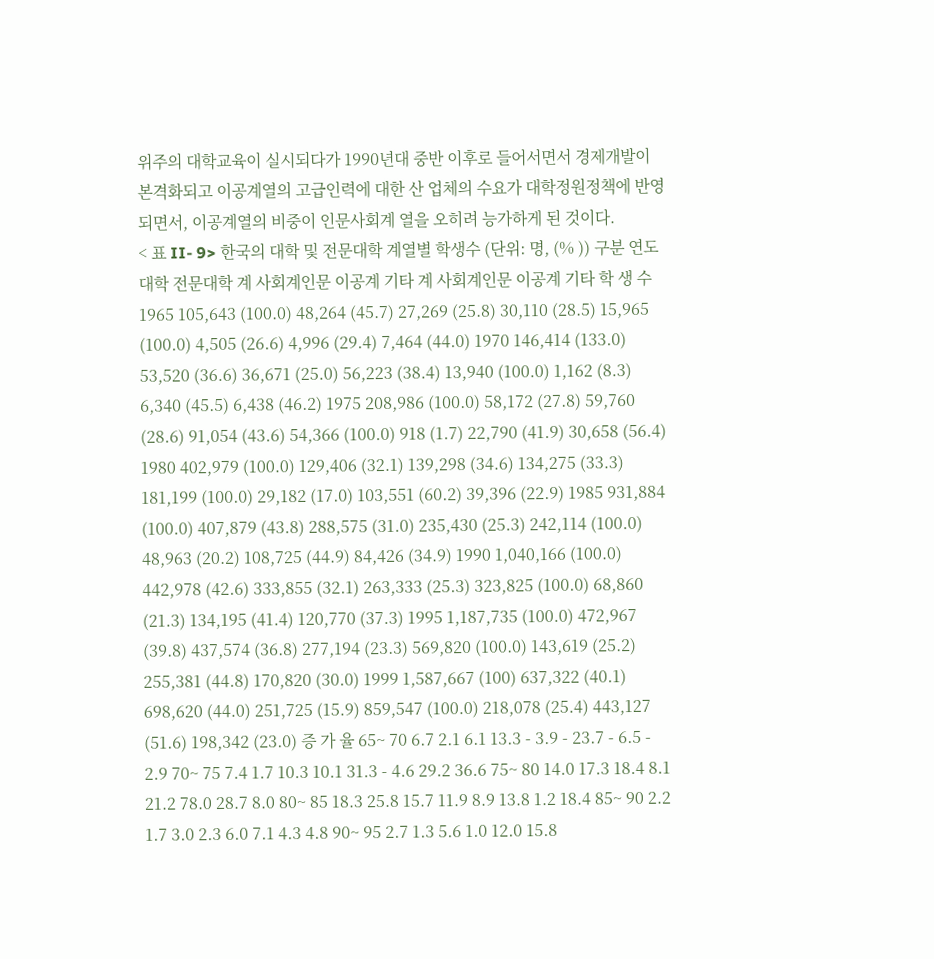위주의 대학교육이 실시되다가 1990년대 중반 이후로 들어서면서 경제개발이 본격화되고 이공계열의 고급인력에 대한 산 업체의 수요가 대학정원정책에 반영되면서, 이공계열의 비중이 인문사회계 열을 오히려 능가하게 된 것이다.
< 표 II- 9> 한국의 대학 및 전문대학 계열별 학생수 (단위: 명, (% )) 구분 연도 대학 전문대학 계 사회계인문 이공계 기타 계 사회계인문 이공계 기타 학 생 수 1965 105,643 (100.0) 48,264 (45.7) 27,269 (25.8) 30,110 (28.5) 15,965 (100.0) 4,505 (26.6) 4,996 (29.4) 7,464 (44.0) 1970 146,414 (133.0) 53,520 (36.6) 36,671 (25.0) 56,223 (38.4) 13,940 (100.0) 1,162 (8.3) 6,340 (45.5) 6,438 (46.2) 1975 208,986 (100.0) 58,172 (27.8) 59,760 (28.6) 91,054 (43.6) 54,366 (100.0) 918 (1.7) 22,790 (41.9) 30,658 (56.4) 1980 402,979 (100.0) 129,406 (32.1) 139,298 (34.6) 134,275 (33.3) 181,199 (100.0) 29,182 (17.0) 103,551 (60.2) 39,396 (22.9) 1985 931,884 (100.0) 407,879 (43.8) 288,575 (31.0) 235,430 (25.3) 242,114 (100.0) 48,963 (20.2) 108,725 (44.9) 84,426 (34.9) 1990 1,040,166 (100.0) 442,978 (42.6) 333,855 (32.1) 263,333 (25.3) 323,825 (100.0) 68,860 (21.3) 134,195 (41.4) 120,770 (37.3) 1995 1,187,735 (100.0) 472,967 (39.8) 437,574 (36.8) 277,194 (23.3) 569,820 (100.0) 143,619 (25.2) 255,381 (44.8) 170,820 (30.0) 1999 1,587,667 (100) 637,322 (40.1) 698,620 (44.0) 251,725 (15.9) 859,547 (100.0) 218,078 (25.4) 443,127 (51.6) 198,342 (23.0) 증 가 율 65~ 70 6.7 2.1 6.1 13.3 - 3.9 - 23.7 - 6.5 - 2.9 70~ 75 7.4 1.7 10.3 10.1 31.3 - 4.6 29.2 36.6 75~ 80 14.0 17.3 18.4 8.1 21.2 78.0 28.7 8.0 80~ 85 18.3 25.8 15.7 11.9 8.9 13.8 1.2 18.4 85~ 90 2.2 1.7 3.0 2.3 6.0 7.1 4.3 4.8 90~ 95 2.7 1.3 5.6 1.0 12.0 15.8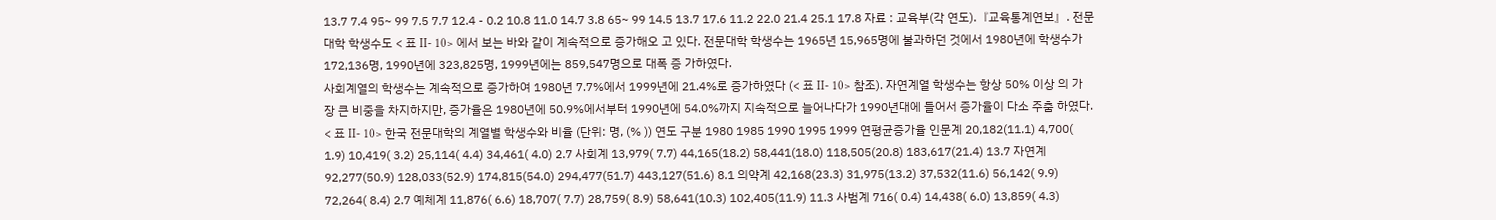13.7 7.4 95~ 99 7.5 7.7 12.4 - 0.2 10.8 11.0 14.7 3.8 65~ 99 14.5 13.7 17.6 11.2 22.0 21.4 25.1 17.8 자료 : 교육부(각 연도).『교육통계연보』. 전문대학 학생수도 < 표 II- 10> 에서 보는 바와 같이 계속적으로 증가해오 고 있다. 전문대학 학생수는 1965년 15,965명에 불과하던 것에서 1980년에 학생수가 172,136명, 1990년에 323,825명, 1999년에는 859,547명으로 대폭 증 가하였다.
사회계열의 학생수는 계속적으로 증가하여 1980년 7.7%에서 1999년에 21.4%로 증가하였다 (< 표 II- 10> 참조). 자연계열 학생수는 항상 50% 이상 의 가장 큰 비중을 차지하지만, 증가율은 1980년에 50.9%에서부터 1990년에 54.0%까지 지속적으로 늘어나다가 1990년대에 들어서 증가율이 다소 주춤 하였다. < 표 II- 10> 한국 전문대학의 계열별 학생수와 비율 (단위: 명, (% )) 연도 구분 1980 1985 1990 1995 1999 연평균증가율 인문계 20,182(11.1) 4,700( 1.9) 10,419( 3.2) 25,114( 4.4) 34,461( 4.0) 2.7 사회계 13,979( 7.7) 44,165(18.2) 58,441(18.0) 118,505(20.8) 183,617(21.4) 13.7 자연계 92,277(50.9) 128,033(52.9) 174,815(54.0) 294,477(51.7) 443,127(51.6) 8.1 의약계 42,168(23.3) 31,975(13.2) 37,532(11.6) 56,142( 9.9) 72,264( 8.4) 2.7 예체계 11,876( 6.6) 18,707( 7.7) 28,759( 8.9) 58,641(10.3) 102,405(11.9) 11.3 사범계 716( 0.4) 14,438( 6.0) 13,859( 4.3)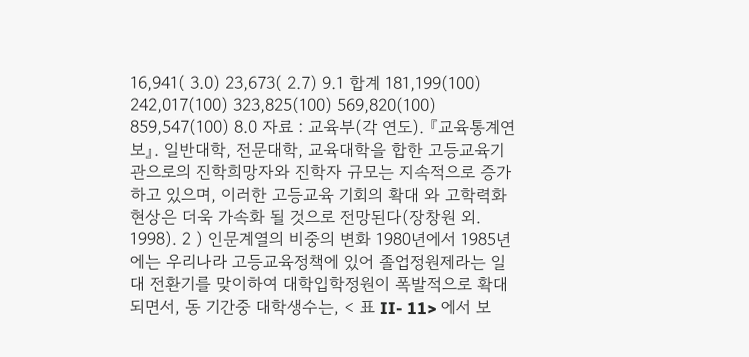16,941( 3.0) 23,673( 2.7) 9.1 합계 181,199(100) 242,017(100) 323,825(100) 569,820(100) 859,547(100) 8.0 자료 : 교육부(각 연도). 『교육통계연보』. 일반대학, 전문대학, 교육대학을 합한 고등교육기관으로의 진학희망자와 진학자 규모는 지속적으로 증가하고 있으며, 이러한 고등교육 기회의 확대 와 고학력화 현상은 더욱 가속화 될 것으로 전망된다(장창원 외. 1998). 2 ) 인문계열의 비중의 변화 1980년에서 1985년에는 우리나라 고등교육정책에 있어 졸업정원제라는 일 대 전환기를 맞이하여 대학입학정원이 폭발적으로 확대되면서, 동 기간중 대학생수는, < 표 II- 11> 에서 보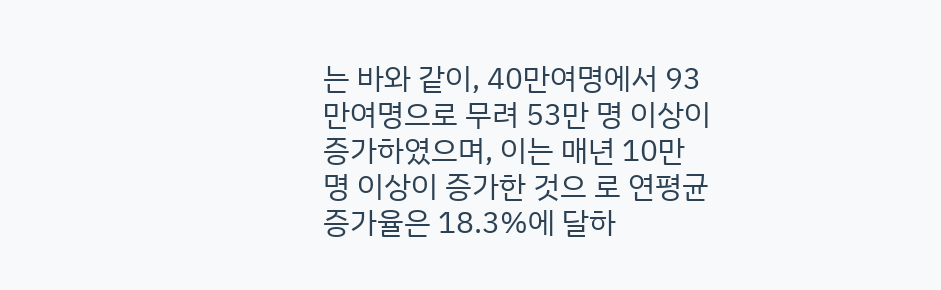는 바와 같이, 40만여명에서 93만여명으로 무려 53만 명 이상이 증가하였으며, 이는 매년 10만 명 이상이 증가한 것으 로 연평균 증가율은 18.3%에 달하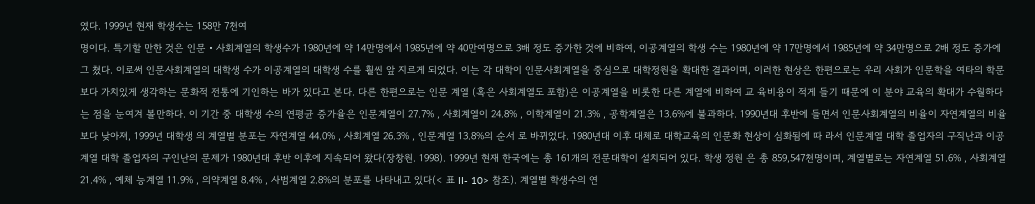였다. 1999년 현재 학생수는 158만 7천여
명이다. 특기할 만한 것은 인문・사회계열의 학생수가 1980년에 약 14만명에서 1985년에 약 40만여명으로 3배 정도 증가한 것에 비하여, 이공계열의 학생 수는 1980년에 약 17만명에서 1985년에 약 34만명으로 2배 정도 증가에 그 쳤다. 이로써 인문사회계열의 대학생 수가 이공계열의 대학생 수를 훨씬 앞 지르게 되었다. 이는 각 대학이 인문사회계열을 중심으로 대학정원을 확대한 결과이며, 이러한 현상은 한편으로는 우리 사회가 인문학을 여타의 학문보다 가치있게 생각하는 문화적 전통에 기인하는 바가 있다고 본다. 다른 한편으로는 인문 계열 (혹은 사회계열도 포함)은 이공계열을 비롯한 다른 계열에 비하여 교 육비용이 적게 들기 때문에 이 분야 교육의 확대가 수월하다는 점을 눈여겨 볼만하다. 이 기간 중 대학생 수의 연평균 증가율은 인문계열이 27.7% , 사회계열이 24.8% , 이학계열이 21.3% , 공학계열은 13.6%에 불과하다. 1990년대 후반에 들면서 인문사회계열의 비율이 자연계열의 비율보다 낮아져, 1999년 대학생 의 계열별 분포는 자연계열 44.0% , 사회계열 26.3% , 인문계열 13.8%의 순서 로 바뀌었다. 1980년대 이후 대체로 대학교육의 인문화 현상이 심화됨에 따 라서 인문계열 대학 졸업자의 구직난과 이공계열 대학 졸업자의 구인난의 문제가 1980년대 후반 이후에 지속되어 왔다(장창원. 1998). 1999년 현재 한국에는 총 161개의 전문대학이 설치되어 있다. 학생 정원 은 총 859,547천명이며, 계열별로는 자연계열 51.6% , 사회계열 21.4% , 예체 능계열 11.9% , 의약계열 8.4% , 사범계열 2.8%의 분포를 나타내고 있다(< 표 II- 10> 참조). 계열별 학생수의 연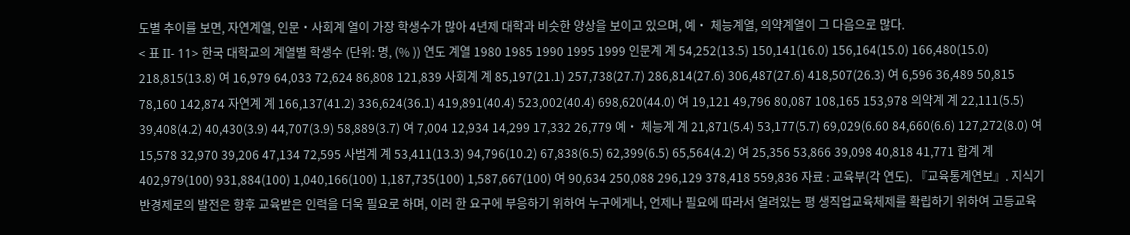도별 추이를 보면, 자연계열, 인문・사회계 열이 가장 학생수가 많아 4년제 대학과 비슷한 양상을 보이고 있으며, 예・ 체능계열, 의약계열이 그 다음으로 많다.
< 표 II- 11> 한국 대학교의 계열별 학생수 (단위: 명, (% )) 연도 계열 1980 1985 1990 1995 1999 인문계 계 54,252(13.5) 150,141(16.0) 156,164(15.0) 166,480(15.0) 218,815(13.8) 여 16,979 64,033 72,624 86,808 121,839 사회계 계 85,197(21.1) 257,738(27.7) 286,814(27.6) 306,487(27.6) 418,507(26.3) 여 6,596 36,489 50,815 78,160 142,874 자연계 계 166,137(41.2) 336,624(36.1) 419,891(40.4) 523,002(40.4) 698,620(44.0) 여 19,121 49,796 80,087 108,165 153,978 의약계 계 22,111(5.5) 39,408(4.2) 40,430(3.9) 44,707(3.9) 58,889(3.7) 여 7,004 12,934 14,299 17,332 26,779 예・ 체능계 계 21,871(5.4) 53,177(5.7) 69,029(6.60 84,660(6.6) 127,272(8.0) 여 15,578 32,970 39,206 47,134 72,595 사범계 계 53,411(13.3) 94,796(10.2) 67,838(6.5) 62,399(6.5) 65,564(4.2) 여 25,356 53,866 39,098 40,818 41,771 합계 계 402,979(100) 931,884(100) 1,040,166(100) 1,187,735(100) 1,587,667(100) 여 90,634 250,088 296,129 378,418 559,836 자료 : 교육부(각 연도). 『교육통계연보』. 지식기반경제로의 발전은 향후 교육받은 인력을 더욱 필요로 하며, 이러 한 요구에 부응하기 위하여 누구에게나, 언제나 필요에 따라서 열려있는 평 생직업교육체제를 확립하기 위하여 고등교육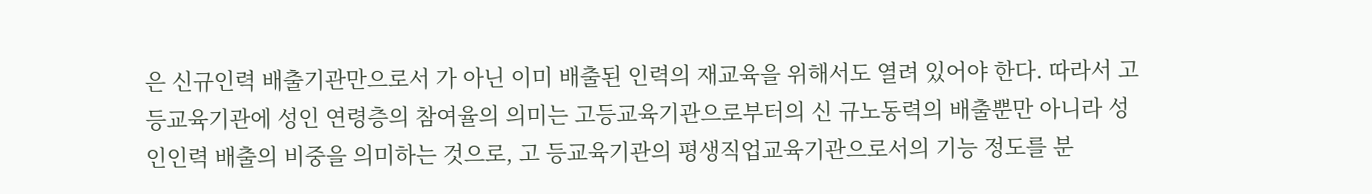은 신규인력 배출기관만으로서 가 아닌 이미 배출된 인력의 재교육을 위해서도 열려 있어야 한다. 따라서 고등교육기관에 성인 연령층의 참여율의 의미는 고등교육기관으로부터의 신 규노동력의 배출뿐만 아니라 성인인력 배출의 비중을 의미하는 것으로, 고 등교육기관의 평생직업교육기관으로서의 기능 정도를 분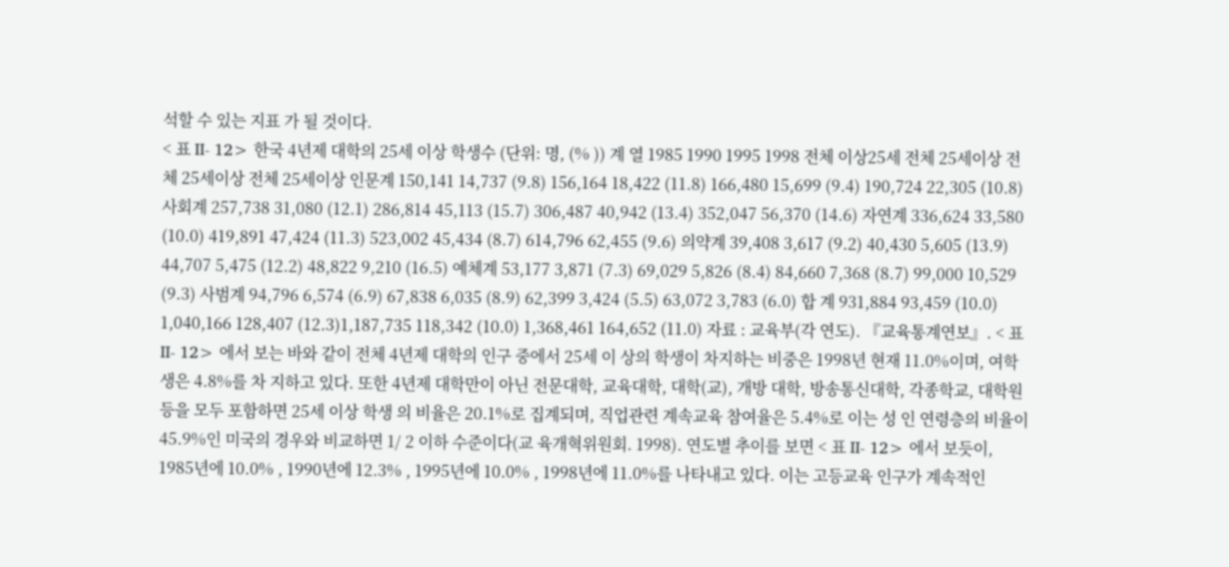석할 수 있는 지표 가 될 것이다.
< 표 II- 12> 한국 4년제 대학의 25세 이상 학생수 (단위: 명, (% )) 계 열 1985 1990 1995 1998 전체 이상25세 전체 25세이상 전체 25세이상 전체 25세이상 인문계 150,141 14,737 (9.8) 156,164 18,422 (11.8) 166,480 15,699 (9.4) 190,724 22,305 (10.8) 사회계 257,738 31,080 (12.1) 286,814 45,113 (15.7) 306,487 40,942 (13.4) 352,047 56,370 (14.6) 자연계 336,624 33,580 (10.0) 419,891 47,424 (11.3) 523,002 45,434 (8.7) 614,796 62,455 (9.6) 의약계 39,408 3,617 (9.2) 40,430 5,605 (13.9) 44,707 5,475 (12.2) 48,822 9,210 (16.5) 예체계 53,177 3,871 (7.3) 69,029 5,826 (8.4) 84,660 7,368 (8.7) 99,000 10,529 (9.3) 사범계 94,796 6,574 (6.9) 67,838 6,035 (8.9) 62,399 3,424 (5.5) 63,072 3,783 (6.0) 합 계 931,884 93,459 (10.0) 1,040,166 128,407 (12.3)1,187,735 118,342 (10.0) 1,368,461 164,652 (11.0) 자료 : 교육부(각 연도). 『교육통계연보』. < 표 II- 12> 에서 보는 바와 같이 전체 4년제 대학의 인구 중에서 25세 이 상의 학생이 차지하는 비중은 1998년 현재 11.0%이며, 여학생은 4.8%를 차 지하고 있다. 또한 4년제 대학만이 아닌 전문대학, 교육대학, 대학(교), 개방 대학, 방송통신대학, 각종학교, 대학원 등을 모두 포함하면 25세 이상 학생 의 비율은 20.1%로 집계되며, 직업관련 계속교육 참여율은 5.4%로 이는 성 인 연령층의 비율이 45.9%인 미국의 경우와 비교하면 1/ 2 이하 수준이다(교 육개혁위원회. 1998). 연도별 추이를 보면 < 표 II- 12> 에서 보듯이, 1985년에 10.0% , 1990년에 12.3% , 1995년에 10.0% , 1998년에 11.0%를 나타내고 있다. 이는 고등교육 인구가 계속적인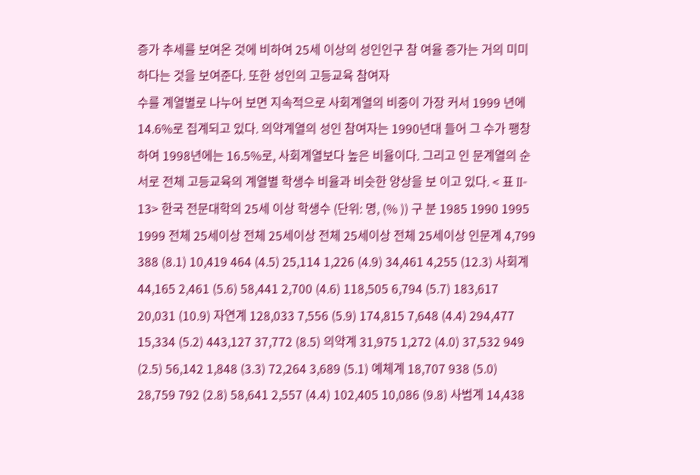증가 추세를 보여온 것에 비하여 25세 이상의 성인인구 참 여율 증가는 거의 미미하다는 것을 보여준다. 또한 성인의 고등교육 참여자
수를 계열별로 나누어 보면 지속적으로 사회계열의 비중이 가장 커서 1999 년에 14.6%로 집계되고 있다. 의약계열의 성인 참여자는 1990년대 들어 그 수가 팽창하여 1998년에는 16.5%로, 사회계열보다 높은 비율이다. 그리고 인 문계열의 순서로 전체 고등교육의 계열별 학생수 비율과 비슷한 양상을 보 이고 있다. < 표 II- 13> 한국 전문대학의 25세 이상 학생수 (단위: 명, (% )) 구 분 1985 1990 1995 1999 전체 25세이상 전체 25세이상 전체 25세이상 전체 25세이상 인문계 4,799 388 (8.1) 10,419 464 (4.5) 25,114 1,226 (4.9) 34,461 4,255 (12.3) 사회계 44,165 2,461 (5.6) 58,441 2,700 (4.6) 118,505 6,794 (5.7) 183,617 20,031 (10.9) 자연계 128,033 7,556 (5.9) 174,815 7,648 (4.4) 294,477 15,334 (5.2) 443,127 37,772 (8.5) 의약계 31,975 1,272 (4.0) 37,532 949 (2.5) 56,142 1,848 (3.3) 72,264 3,689 (5.1) 예체계 18,707 938 (5.0) 28,759 792 (2.8) 58,641 2,557 (4.4) 102,405 10,086 (9.8) 사범계 14,438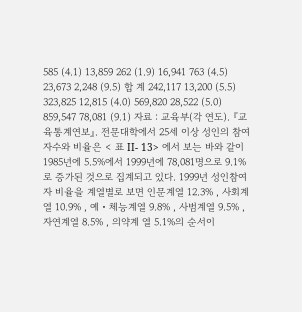585 (4.1) 13,859 262 (1.9) 16,941 763 (4.5) 23,673 2,248 (9.5) 합 계 242,117 13,200 (5.5) 323,825 12,815 (4.0) 569,820 28,522 (5.0) 859,547 78,081 (9.1) 자료 : 교육부(각 연도). 『교육통계연보』. 전문대학에서 25세 이상 성인의 참여자수와 비율은 < 표 II- 13> 에서 보는 바와 같이 1985년에 5.5%에서 1999년에 78,081명으로 9.1%로 증가된 것으로 집계되고 있다. 1999년 성인참여자 비율을 계열별로 보면 인문계열 12.3% , 사회계열 10.9% , 예・체능계열 9.8% , 사범계열 9.5% , 자연계열 8.5% , 의약계 열 5.1%의 순서이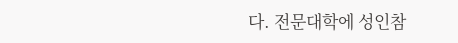다. 전문대학에 성인참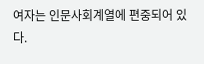여자는 인문사회계열에 편중되어 있 다.